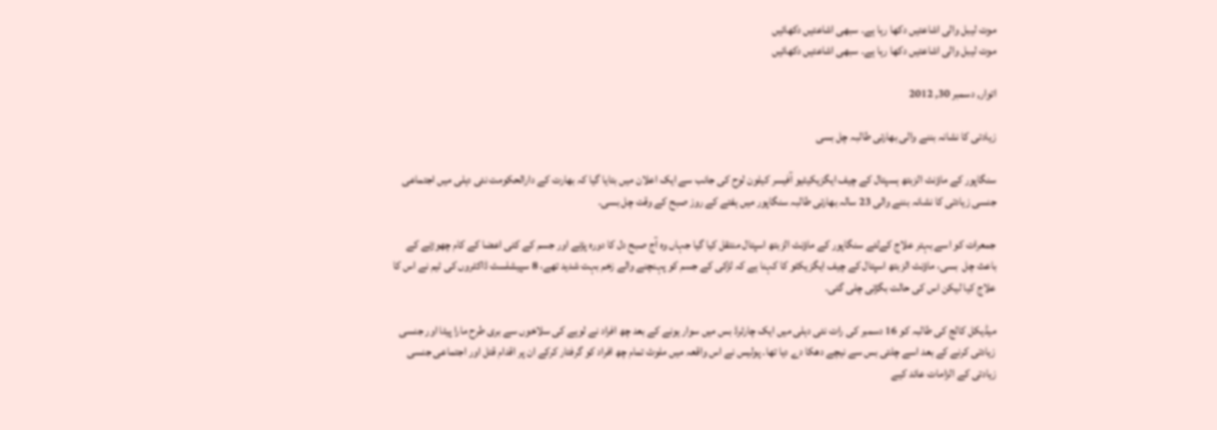موت لیبل والی اشاعتیں دکھا رہا ہے۔ سبھی اشاعتیں دکھائیں
موت لیبل والی اشاعتیں دکھا رہا ہے۔ سبھی اشاعتیں دکھائیں

اتوار, دسمبر 30, 2012

زیادتی کا نشانہ بننے والی بھارتی طالبہ چل بسی

سنگاپور کے ماؤنٹ الزبتھ ہسپتال کے چیف ایگزیکیٹیو آفیسر کیلون لوح کی جانب سے ایک اعلان میں بتایا گیا کہ بھارت کے دارالحکومت نئی دہلی میں اجتماعی جنسی زیادتی کا نشانہ بننے والی 23 سالہ بھارتی طالبہ سنگاپور میں ہفتے کے روز صبح کے وقت چل بسی۔

جمعرات کو اسے بہتر علاج کےلئے سنگاپور کے ماؤنٹ الزبتھ اسپتال منتقل کیا گیا جہاں وہ آج صبح دل کا دورہ پڑنے اور جسم کے کئی اعضا کے کام چھوڑنے کے باعث چل  بسی، ماؤنٹ الزبتھ اسپتال کے چیف ایگزیکٹو کا کہنا ہے کہ لڑکی کے جسم کو پہنچنے والے زخم بہت شدید تھے، 8 سپیشلسٹ ڈاکٹروں کی ٹیم نے اس کا علاج کیا لیکن اس کی حالت بگڑتی چلی گئی۔

میڈیکل کالج کی طالبہ کو 16 دسمبر کی رات نئی دہلی میں ایک چارٹرڈ بس میں سوار ہونے کے بعد چھ افراد نے لوہے کی سلاخوں سے بری طرح مارا پیٹا اور جنسی زیادتی کرنے کے بعد اسے چلتی بس سے نیچے دھکا دے دیا تھا۔ پولیس نے اس واقعہ میں ملوث تمام چھ افراد کو گرفتار کرکے ان پر اقدام قتل اور اجتماعی جنسی زیادتی کے الزامات عائد کیے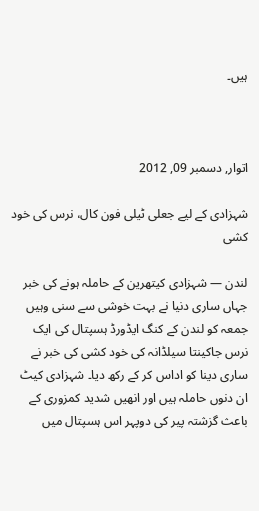ہیں۔



اتوار, دسمبر 09, 2012

شہزادی کے لیے جعلی ٹیلی فون کال، نرس کی خود کشی

لندن — شہزادی کیتھرین کے حاملہ ہونے کی خبر جہاں ساری دنیا نے بہت خوشی سے سنی وہیں جمعہ کو لندن کے کنگ ایڈورڈ ہسپتال کی ایک نرس جاکینتا سیلڈانہ کی خود کشی کی خبر نے ساری دینا کو اداس کر کے رکھ دیا۔ شہزادی کیٹ ان دنوں حاملہ ہیں اور انھیں شدید کمزوری کے باعث گزشتہ پیر کی دوپہر اس ہسپتال میں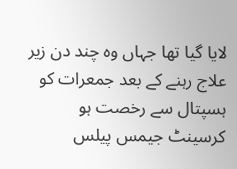لایا گیا تھا جہاں وہ چند دن زیر علاج رہنے کے بعد جمعرات کو ہسپتال سے رخصت ہو کرسینٹ جیمس پیلس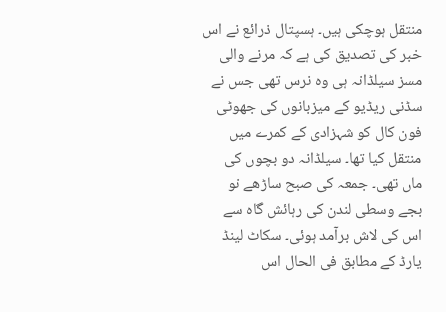منتقل ہوچکی ہیں۔ ہسپتال ذرائع نے اس خبر کی تصدیق کی ہے کہ مرنے والی مسز سیلڈانہ ہی وہ نرس تھی جس نے سڈنی ریڈیو کے میزبانوں کی جھوٹی فون کال کو شہزادی کے کمرے میں منتقل کیا تھا۔ سیلڈانہ دو بچوں کی ماں تھی۔ جمعہ کی صبح ساڑھے نو بجے وسطی لندن کی رہائش گاہ سے اس کی لاش برآمد ہوئی۔ سکاٹ لینڈ یارڈ کے مطابق فی الحال اس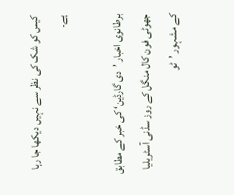کیس کو شک کی نظر سے نہیں دیکھا جا رہا ہے۔

برطانوی اخبار ’دی گارڈین‘ کی خبر کے مطابق جھوٹی فون کال منگل کے روز سڈنی آسٹریلیا کے مشہور ’ٹو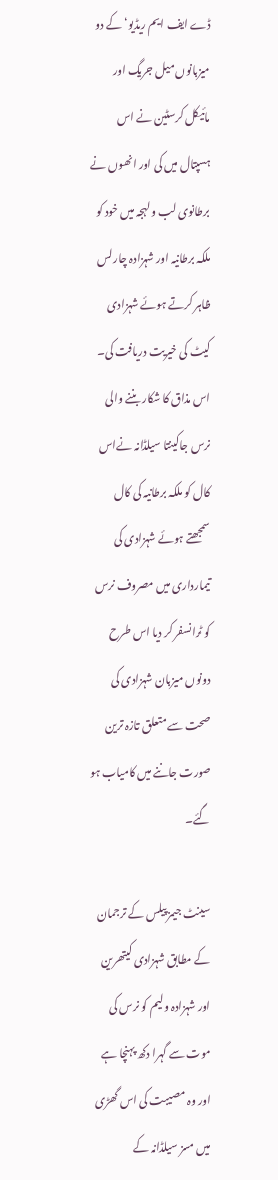ڈے ایف ایم ریڈیو‘ کے دو میزبانوں میل جریگ اور مائیکل کرسٹین نے اس ہسپتال میں کی اور انھوں نے برطانوی لب و لہجہ میں خود کو ملکہ برطانیہ اور شہزادہ چارلس ظاہر کرتے ہوئے شہزادی کیٹ کی خیریت دریافت کی۔ اس مذاق کا شکار بننے والی نرس جاکینتا سیلڈانہ نےاس کال کو ملکہ برطانیہ کی کال سمجھتے ہوئے شہزادی کی تیمارداری میں مصروف نرس کو ٹرانسفر کر دیا اس طرح دونوں میزبان شہزادی کی صحت سے متعلق تازہ ترین صورت جاننے میں کامیاب ہو گئے۔

سینٹ جیمز پیلس کے ترجمان کے مطابق شہزادی کیتھرین اور شہزادہ ولیم کو نرس کی موت سے گہرا دکھ پہنچا ہے اور وہ مصیبت کی اس گھڑی میں مسز سیلڈانہ کے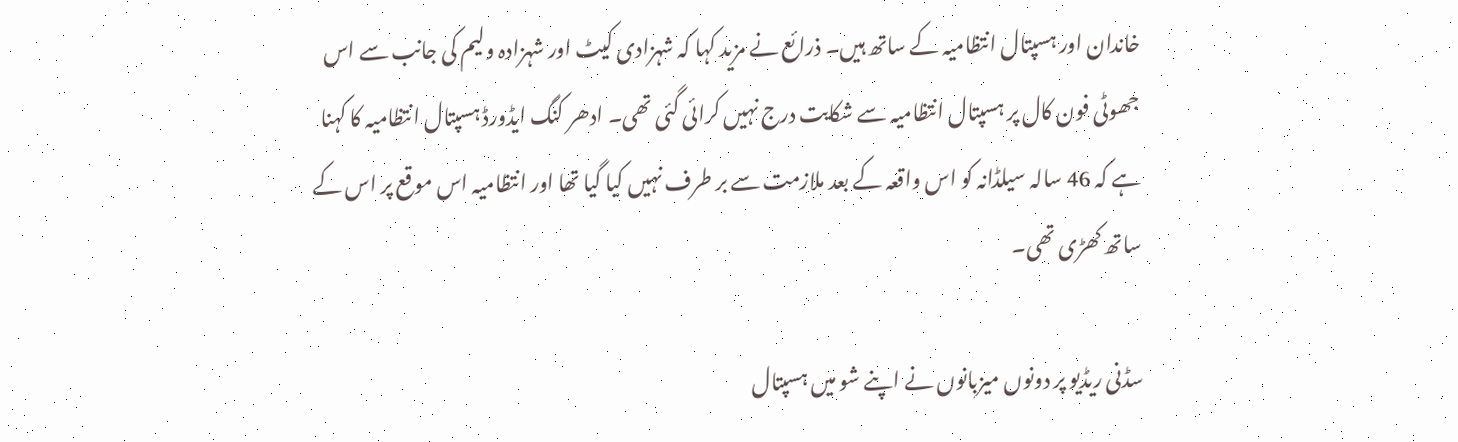خاندان اور ہسپتال انتظامیہ کے ساتھ ہیں۔ ذرائع نے مزید کہا کہ شہزادی کیٹ اور شہزادہ ولیم کی جانب سے اس جھوٹی فون کال پر ہسپتال انتظامیہ سے شکایت درج نہیں کرائی گئی تھی۔ ادھر کنگ ایڈورڈ ہسپتال انتظامیہ کا کہنا ہے کہ 46 سالہ سیلڈانہ کو اس واقعہ کے بعد ملازمت سے بر طرف نہیں کیا گیا تھا اور انتظامیہ اس موقع پر اس کے ساتھ کھڑی تھی۔

سڈنی ریڈیو پر دونوں میزبانوں نے اپنے شو میں ہسپتال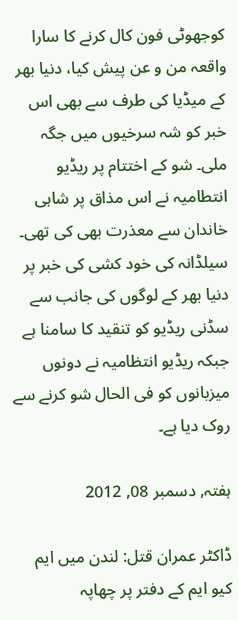کوجھوٹی فون کال کرنے کا سارا واقعہ من و عن پیش کیا، دنیا بھر کے میڈیا کی طرف سے بھی اس خبر کو شہ سرخیوں میں جگہ ملی۔ شو کے اختتام پر ریڈیو انتطامیہ نے اس مذاق پر شاہی خاندان سے معذرت بھی کی تھی۔ سیلڈانہ کی خود کشی کی خبر پر دنیا بھر کے لوگوں کی جانب سے سڈنی ریڈیو کو تنقید کا سامنا ہے جبکہ ریڈیو انتظامیہ نے دونوں میزبانوں کو فی الحال شو کرنے سے روک دیا ہے۔

ہفتہ, دسمبر 08, 2012

ڈاکٹر عمران قتل: لندن میں ایم کیو ایم کے دفتر پر چھاپہ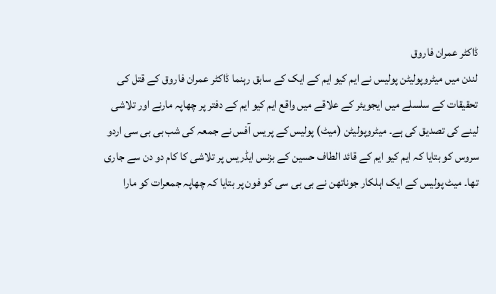ڈاکٹر عمران فاروق
لندن میں میٹروپولیٹن پولیس نے ایم کیو ایم کے ایک کے سابق رہنما ڈاکٹر عمران فاروق کے قتل کی تحقیقات کے سلسلے میں ایجویئر کے علاقے میں واقع ایم کیو ایم کے دفتر پر چھاپہ مارنے اور تلاشی لینے کی تصدیق کی ہے۔ میٹروپولیٹن (میٹ) پولیس کے پریس آفس نے جمعہ کی شب بی بی سی اردو سروس کو بتایا کہ ایم کیو ایم کے قائد الطاف حسین کے بزنس ایڈریس پر تلاشی کا کام دو دن سے جاری تھا۔ میٹ پولیس کے ایک اہلکار جوناتھن نے بی بی سی کو فون پر بتایا کہ چھاپہ جمعرات کو مارا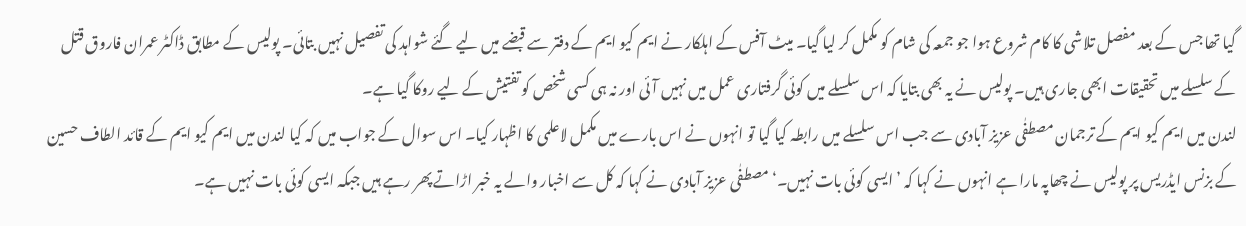گیا تھا جس کے بعد مفصل تلاشی کا کام شروع ہوا جو جمعہ کی شام کو مکمل کر لیا گیا۔ میٹ آفس کے اہلکار نے ایم کیو ایم کے دفتر سے قبضے میں لیے گئے شواہد کی تفصیل نہیں بتائی۔ پولیس کے مطابق ڈاکٹر عمران فاروق قتل کے سلسلے میں تحقیقات ابھی جاری ہیں۔ پولیس نے یہ بھی بتایا کہ اس سلسلے میں کوئی گرفتاری عمل میں نہیں آئی اور نہ ہی کسی شخص کو تفتیش کے لیے روکا گیا ہے۔
لندن میں ایم کیو ایم کے ترجمان مصطفٰی عزیز آبادی سے جب اس سلسلے میں رابطہ کیا گیا تو انہوں نے اس بارے میں مکمل لاعلمی کا اظہار کیا۔ اس سوال کے جواب میں کہ کیا لندن میں ایم کیو ایم کے قائد الطاف حسین کے بزنس ایڈریس پر پولیس نے چھاپہ مارا ہے انہوں نے کہا کہ ’ایسی کوئی بات نہیں۔‘ مصطفٰی عزیز آبادی نے کہا کہ کل سے اخبار والے یہ خبر اڑاتے پھر رہے ہیں جبکہ ایسی کوئی بات نہیں ہے۔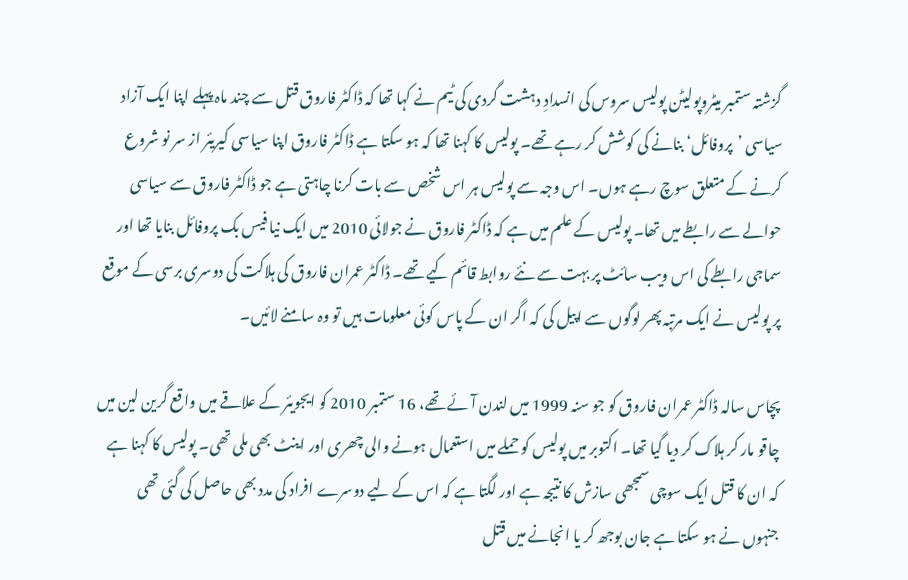گزشتہ ستمبر میٹروپولیٹن پولیس سروس کی انسدادِ دہشت گردی کی ٹیم نے کہا تھا کہ ڈاکٹر فاروق قتل سے چند ماہ پہلے اپنا ایک آزاد سیاسی ’پروفائل‘ بنانے کی کوشش کر رہے تھے۔ پولیس کا کہنا تھا کہ ہو سکتا ہے ڈاکٹر فاروق اپنا سیاسی کیریئر از سر نو شروع کرنے کے متعلق سوچ رہے ہوں۔ اس وجہ سے پولیس ہر اس شخص سے بات کرنا چاہتی ہے جو ڈاکٹر فاروق سے سیاسی حوالے سے رابطے میں تھا۔ پولیس کے علم میں ہے کہ ڈاکٹر فاروق نے جولائی 2010 میں ایک نیا فیس بک پروفائل بنایا تھا اور سماجی رابطے کی اس ویب سائٹ پر بہت سے نئے روابط قائم کیے تھے۔ ڈاکٹر عمران فاروق کی ہلاکت کی دوسری برسی کے موقع پر پولیس نے ایک مرتبہ پھر لوگوں سے اپیل کی کہ اگر ان کے پاس کوئی معلومات ہیں تو وہ سامنے لائیں۔

پچاس سالہ ڈاکٹر عمران فاروق کو جو سنہ 1999 میں لندن آئے تھے، 16 ستمبر 2010 کو ایجویئر کے علاقے میں واقع گرین لین میں چاقو مار کر ہلاک کر دیا گیا تھا۔ اکتوبر میں پولیس کو حملے میں استعمال ہونے والی چھری اور اینٹ بھی ملی تھی۔ پولیس کا کہنا ہے کہ ان کا قتل ایک سوچی سمجھی سازش کا نتیجہ ہے اور لگتا ہے کہ اس کے لیے دوسرے افراد کی مدد بھی حاصل کی گئی تھی جنہوں نے ہو سکتا ہے جان بوجھ کر یا انجانے میں قتل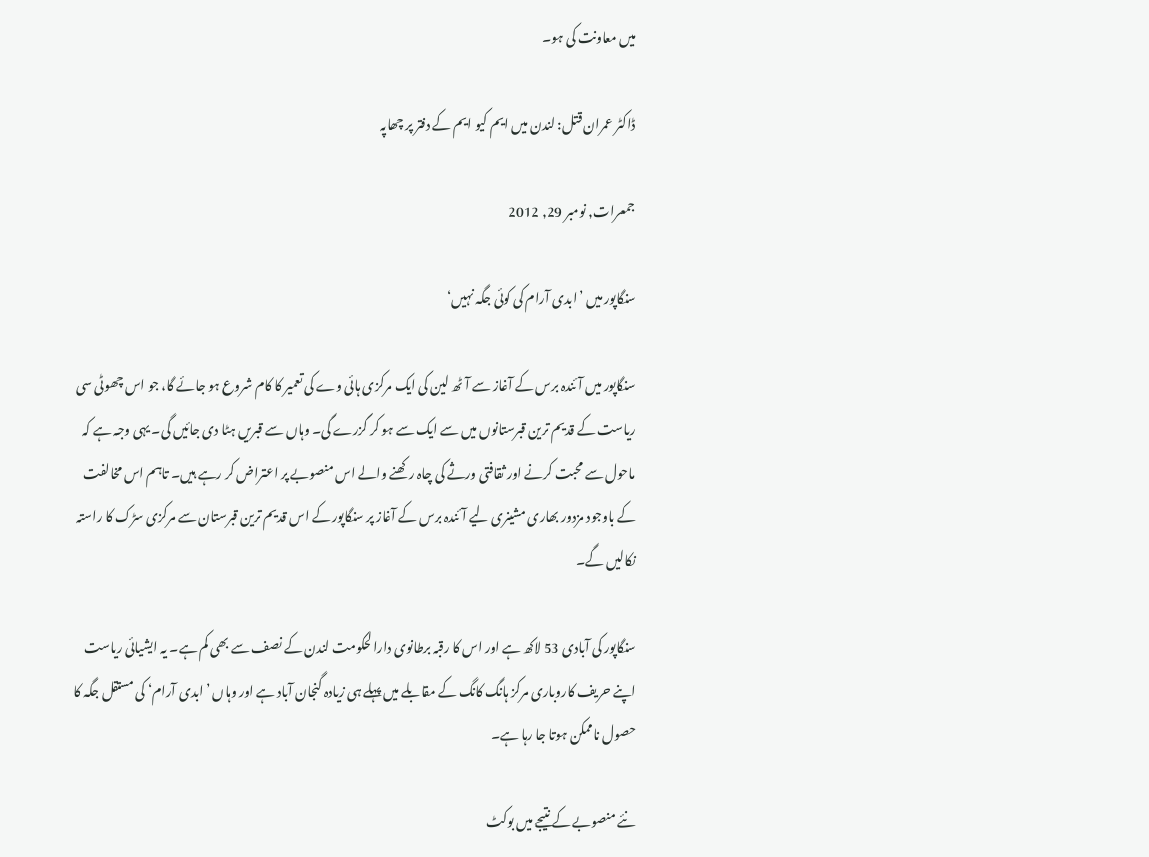میں معاونت کی ہو۔

ڈاکٹر عمران قتل: لندن میں ایم کیو ایم کے دفتر پر چھاپہ

جمعرات, نومبر 29, 2012

سنگاپور میں ’ابدی آرام کی کوئی جگہ نہیں‘

سنگاپور میں آئندہ برس کے آغاز سے آٹھ لین کی ایک مرکزی ہائی وے کی تعمیر کا کام شروع ہو جائے گا، جو اس چھوٹی سی ریاست کے قدیم ترین قبرستانوں میں سے ایک سے ہو کر گزرے گی۔ وہاں سے قبریں ہٹا دی جائیں گی۔ یہی وجہ ہے کہ ماحول سے محبت کرنے اور ثقافتی ورثے کی چاہ رکھنے والے اس منصوبے پر اعتراض کر رہے ہیں۔ تاہم اس مخالفت کے باوجود مزدور بھاری مشینری لیے آئندہ برس کے آغاز پر سنگاپور کے اس قدیم ترین قبرستان سے مرکزی سڑک کا راستہ نکالیں گے۔

سنگاپور کی آبادی 53 لاکھ ہے اور اس کا رقبہ برطانوی دارالحکومت لندن کے نصف سے بھی کم ہے۔ یہ ایشیائی ریاست اپنے حریف کاروباری مرکز ہانگ کانگ کے مقابلے میں پہلے ہی زیادہ گنجان آباد ہے اور وہاں ’ابدی آرام‘ کی مستقل جگہ کا حصول ناممکن ہوتا جا رہا ہے۔

نئے منصوبے کے نتیجے میں بوکٹ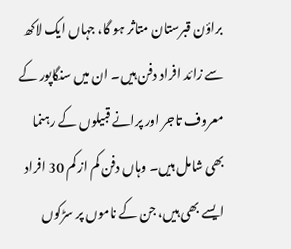براؤن قبرستان متاثر ہو گا، جہاں ایک لاکھ سے زائد افراد دفن ہیں۔ ان میں سنگاپور کے معروف تاجر اور پرانے قبیلوں کے رہنما بھی شامل ہیں۔ وہاں دفن کم از کم 30 افراد ایسے بھی ہیں، جن کے ناموں پر سڑکوں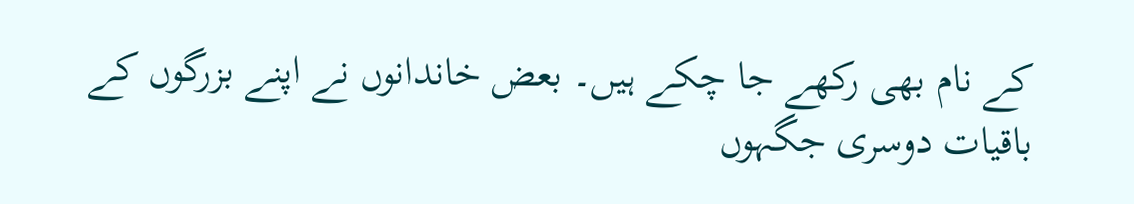کے نام بھی رکھے جا چکے ہیں۔ بعض خاندانوں نے اپنے بزرگوں کے باقیات دوسری جگہوں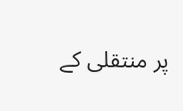پر منتقلی کے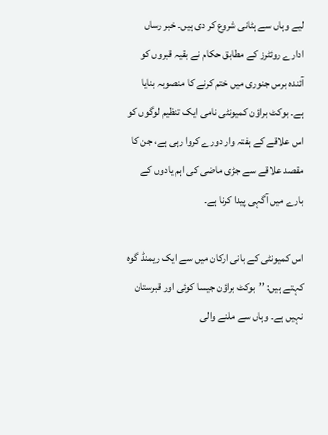لیے وہاں سے ہٹانی شروع کر دی ہیں۔ خبر رساں ادارے روئٹرز کے مطابق حکام نے بقیہ قبروں کو آئندہ برس جنوری میں ختم کرنے کا منصوبہ بنایا ہے۔ بوکٹ براؤن کمیونٹی نامی ایک تنظیم لوگوں کو اس علاقے کے ہفتہ وار دورے کروا رہی ہے، جن کا مقصد علاقے سے جڑی ماضی کی اہم یادوں کے بارے میں آگہی پیدا کرنا ہے۔

اس کمیونٹی کے بانی ارکان میں سے ایک ریمنڈ گوہ کہتے ہیں: ’’بوکٹ براؤن جیسا کوئی اور قبرستان نہیں ہے۔ وہاں سے ملنے والی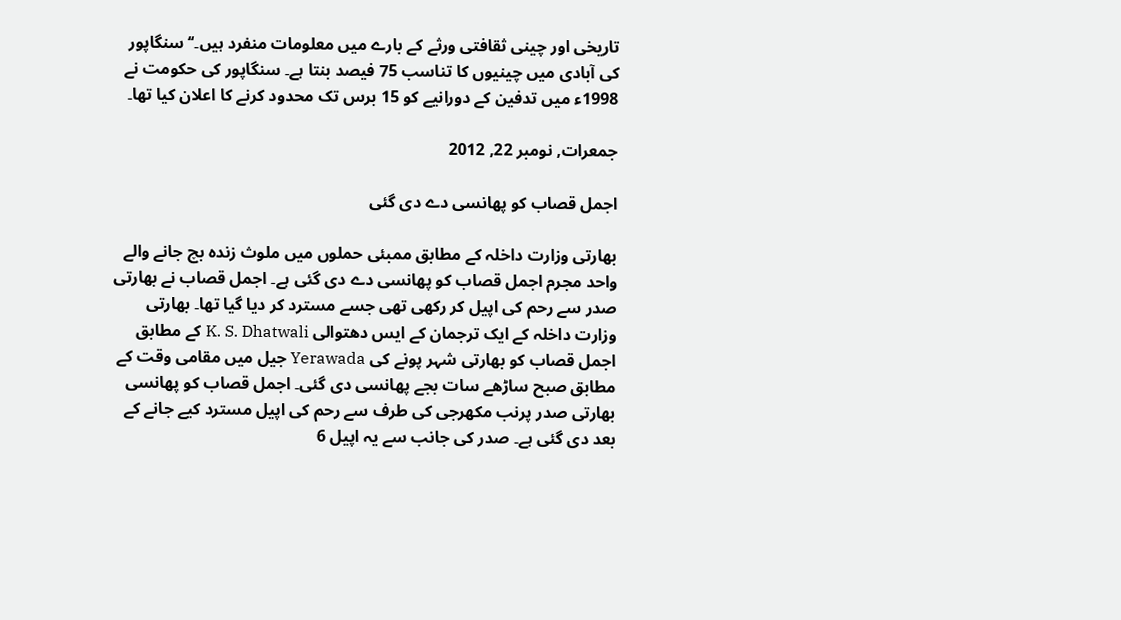تاریخی اور چینی ثقافتی ورثے کے بارے میں معلومات منفرد ہیں۔‘‘ سنگاپور کی آبادی میں چینیوں کا تناسب 75 فیصد بنتا ہے۔ سنگاپور کی حکومت نے 1998ء میں تدفین کے دورانیے کو 15 برس تک محدود کرنے کا اعلان کیا تھا۔

جمعرات, نومبر 22, 2012

اجمل قصاب کو پھانسی دے دی گئی

بھارتی وزارت داخلہ کے مطابق ممبئی حملوں میں ملوث زندہ بچ جانے والے واحد مجرم اجمل قصاب کو پھانسی دے دی گئی ہے۔ اجمل قصاب نے بھارتی صدر سے رحم کی اپیل کر رکھی تھی جسے مسترد کر دیا گیا تھا۔ بھارتی وزارت داخلہ کے ایک ترجمان کے ایس دھتوالی K. S. Dhatwali کے مطابق اجمل قصاب کو بھارتی شہر پونے کی Yerawada جیل میں مقامی وقت کے مطابق صبح ساڑھے سات بجے پھانسی دی گئی۔ اجمل قصاب کو پھانسی بھارتی صدر پرنب مکھرجی کی طرف سے رحم کی اپیل مسترد کیے جانے کے بعد دی گئی ہے۔ صدر کی جانب سے یہ اپیل 6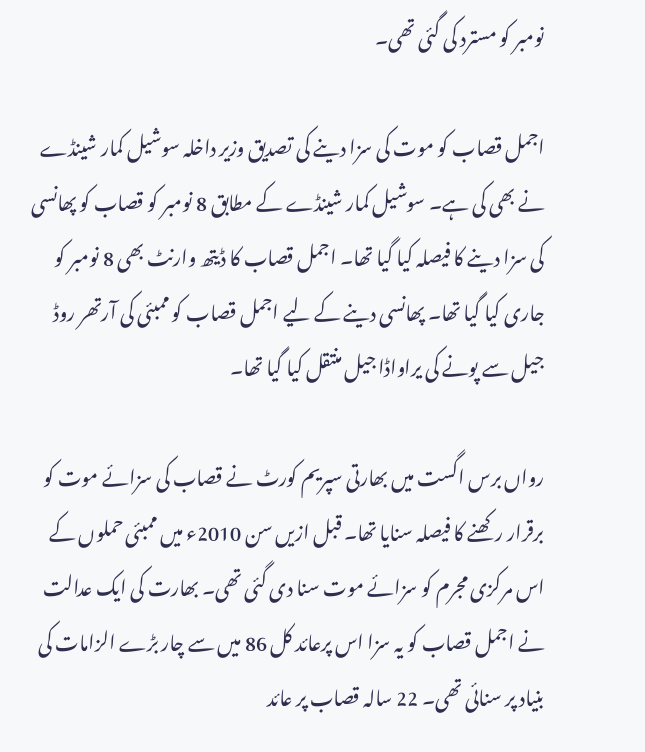نومبر کو مسترد کی گئی تھی۔

اجمل قصاب کو موت کی سزا دینے کی تصدیق وزیر داخلہ سوشیل کمار شینڈے نے بھی کی ہے۔ سوشیل کمار شینڈے کے مطابق 8 نومبر کو قصاب کو پھانسی کی سزا دینے کا فیصلہ کیا گیا تھا۔ اجمل قصاب کا ڈیتھ وارنٹ بھی 8 نومبر کو جاری کیا گیا تھا۔ پھانسی دینے کے لیے اجمل قصاب کو ممبئی کی آرتھر روڈ جیل سے پونے کی یراواڈا جیل منتقل کیا گیا تھا۔

رواں برس اگست میں بھارتی سپریم کورٹ نے قصاب کی سزائے موت کو برقرار رکھنے کا فیصلہ سنایا تھا۔ قبل ازیں سن 2010ء میں ممبئی حملوں کے اس مرکزی مجرم کو سزائے موت سنا دی گئی تھی۔ بھارت کی ایک عدالت نے اجمل قصاب کو یہ سزا اس پرعائد کل 86 میں سے چار بڑے الزامات کی بنیاد پر سنائی تھی۔ 22 سالہ قصاب پر عائد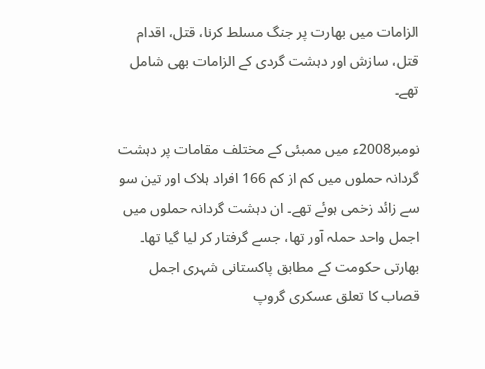الزامات میں بھارت پر جنگ مسلط کرنا، قتل، اقدام قتل، سازش اور دہشت گردی کے الزامات بھی شامل تھے۔

نومبر2008ء میں ممبئی کے مختلف مقامات پر دہشت گردانہ حملوں میں کم از کم 166 افراد ہلاک اور تین سو سے زائد زخمی ہوئے تھے۔ ان دہشت گردانہ حملوں میں اجمل واحد حملہ آور تھا، جسے گرفتار کر لیا گیا تھا۔ بھارتی حکومت کے مطابق پاکستانی شہری اجمل قصاب کا تعلق عسکری گروپ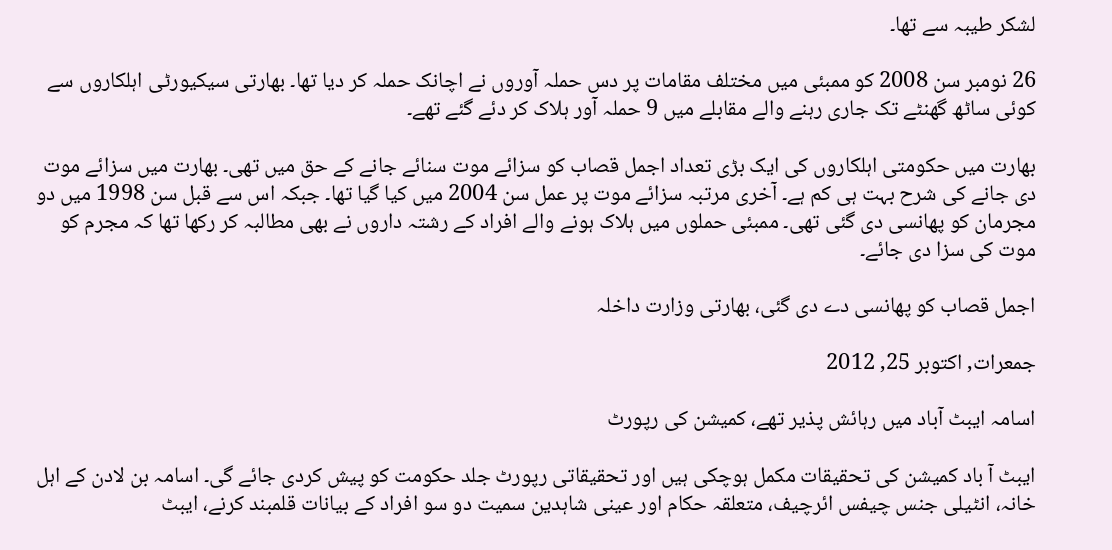لشکر طیبہ سے تھا۔

26 نومبر سن 2008 کو ممبئی میں مختلف مقامات پر دس حملہ آوروں نے اچانک حملہ کر دیا تھا۔ بھارتی سیکیورٹی اہلکاروں سے کوئی ساٹھ گھنٹے تک جاری رہنے والے مقابلے میں 9 حملہ آور ہلاک کر دئے گئے تھے۔

بھارت میں حکومتی اہلکاروں کی ایک بڑی تعداد اجمل قصاب کو سزائے موت سنائے جانے کے حق میں تھی۔ بھارت میں سزائے موت دی جانے کی شرح بہت ہی کم ہے۔ آخری مرتبہ سزائے موت پر عمل سن 2004 میں کیا گیا تھا۔ جبکہ اس سے قبل سن 1998 میں دو مجرمان کو پھانسی دی گئی تھی۔ ممبئی حملوں میں ہلاک ہونے والے افراد کے رشتہ داروں نے بھی مطالبہ کر رکھا تھا کہ مجرم کو موت کی سزا دی جائے۔

اجمل قصاب کو پھانسی دے دی گئی، بھارتی وزارت داخلہ

جمعرات, اکتوبر 25, 2012

اسامہ ایبٹ آباد میں رہائش پذیر تھے، کمیشن کی رپورٹ

ایبٹ آ باد کمیشن کی تحقیقات مکمل ہوچکی ہیں اور تحقیقاتی رپورٹ جلد حکومت کو پیش کردی جائے گی۔ اسامہ بن لادن کے اہل خانہ، انٹیلی جنس چیفس ائرچیف، متعلقہ حکام اور عینی شاہدین سمیت دو سو افراد کے بیانات قلمبند کرنے، ایبٹ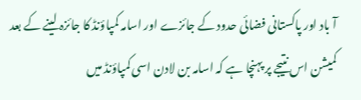آ باد اور پاکستانی فضائی حدود کے جائزے اور اسامہ کمپاؤنڈ کا جائزہ لینے کے بعد کمیشن اس نتیجے پر پہنچا ہے کہ اسامہ بن لادن اسی کمپاؤنڈ میں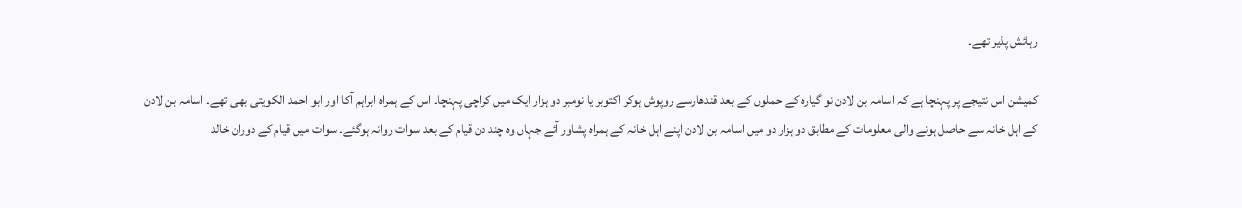رہائش پذیر تھے۔

کمیشن اس نتیجے پر پہنچا ہے کہ اسامہ بن لادن نو گیارہ کے حملوں کے بعد قندھارسے روپوش ہوکر اکتوبر یا نومبر دو ہزار ایک میں کراچی پہنچا۔ اس کے ہمراہ ابراہم آکا اور ابو احمد الکویتی بھی تھے۔ اسامہ بن لادن کے اہل خانہ سے حاصل ہونے والی معلومات کے مطابق دو ہزار دو میں اسامہ بن لادن اپنے اہل خانہ کے ہمراہ پشاور آئے جہاں وہ چند دن قیام کے بعد سوات روانہ ہوگئے۔ سوات میں قیام کے دوران خالد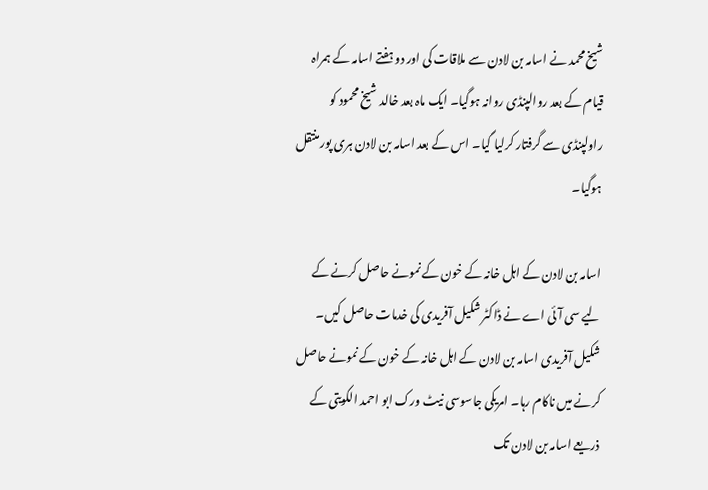شیخ محمد نے اسامہ بن لادن سے ملاقات کی اور دو ہفتے اسامہ کے ہمراہ قیام کے بعد روالپنڈی روانہ ہوگیا۔ ایک ماہ بعد خالد شیخ محمود کو راولپنڈی سے گرفتار کرلیا گیا۔ اس کے بعد اسامہ بن لادن ہری پور منتقل ہوگیا۔

اسامہ بن لادن کے اہل خانہ کے خون کے نمونے حاصل کرنے کے لیے سی آئی اے نے ڈاکٹر شکیل آفریدی کی خدمات حاصل کیں۔ شکیل آفریدی اسامہ بن لادن کے اہل خانہ کے خون کے نمونے حاصل کرنے میں ناکام رہا۔ امریکی جاسوسی نیٹ ورک ابو احمد الکویتی کے ذریعے اسامہ بن لادن تک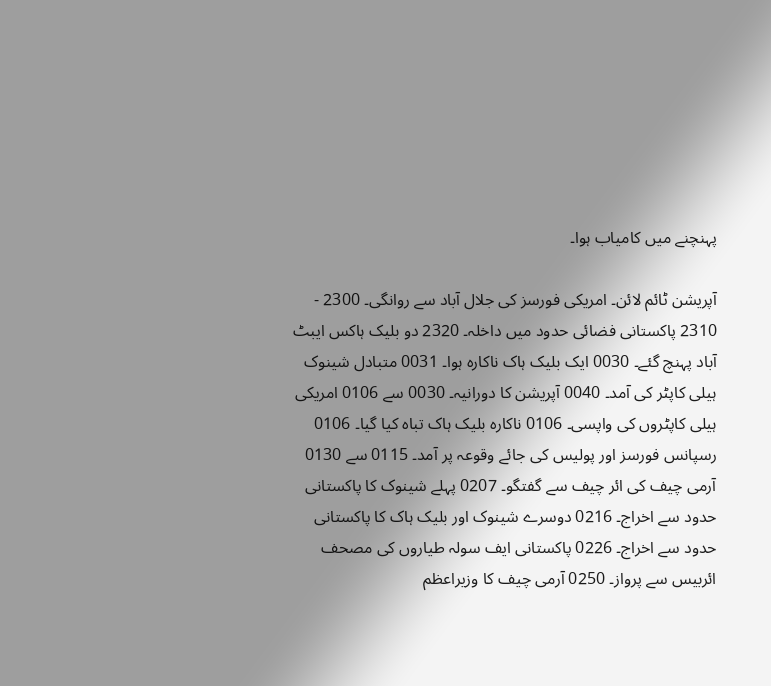پہنچنے میں کامیاب ہوا۔

آپریشن ٹائم لائن۔ امریکی فورسز کی جلال آباد سے روانگی۔ 2300 - 2310 پاکستانی فضائی حدود میں داخلہ۔ 2320 دو بلیک ہاکس ایبٹ آباد پہنچ گئے۔ 0030 ایک بلیک ہاک ناکارہ ہوا۔ 0031 متبادل شینوک ہیلی کاپٹر کی آمد۔ 0040 آپریشن کا دورانیہ۔ 0030 سے 0106 امریکی ہیلی کاپٹروں کی واپسی۔ 0106 ناکارہ بلیک ہاک تباہ کیا گیا۔ 0106 رسپانس فورسز اور پولیس کی جائے وقوعہ پر آمد۔ 0115 سے 0130 آرمی چیف کی ائر چیف سے گفتگو۔ 0207 پہلے شینوک کا پاکستانی حدود سے اخراج۔ 0216 دوسرے شینوک اور بلیک ہاک کا پاکستانی حدود سے اخراج۔ 0226 پاکستانی ایف سولہ طیاروں کی مصحف ائربیس سے پرواز۔ 0250 آرمی چیف کا وزیراعظم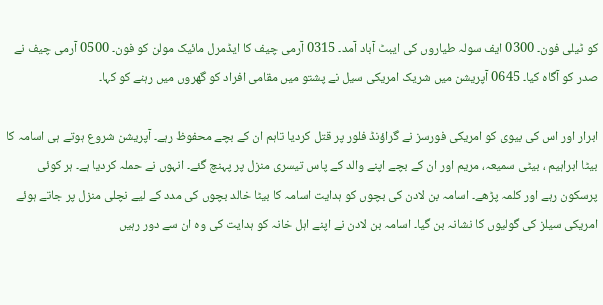کو ٹیلی فون۔ 0300 ایف سولہ طیاروں کی ایبٹ آباد آمد۔ 0315 آرمی چیف کا ایڈمرل مائیک مولن کو فون۔ 0500 آرمی چیف نے صدر کو آگاہ کیا۔ 0645 آپریشن میں شریک امریکی سیل نے پشتو میں مقامی افراد کو گھروں میں رہنے کو کہا۔

ابرار اور اس کی بیوی کو امریکی فورسز نے گراؤنڈ فلور پر قتل کردیا تاہم ان کے بچے محفوظ رہے۔ آپریشن شروع ہوتے ہی اسامہ کا بیٹا ابراہیم ، بیٹی سمیعہ، مریم اور ان کے بچے اپنے والد کے پاس تیسری منزل پر پہنچ گئے۔ انہوں نے حملہ کردیا ہے۔ ہر کوئی پرسکون رہے اور کلمہ پڑھے۔ اسامہ بن لادن کی بچوں کو ہدایت اسامہ کا بیٹا خالد بچوں کی مدد کے لیے نچلی منزل پر جاتے ہوئے امریکی سیلز کی گولیوں کا نشانہ بن گیا۔ اسامہ بن لادن نے اپنے اہل خانہ کو ہدایت کی وہ ان سے دور رہیں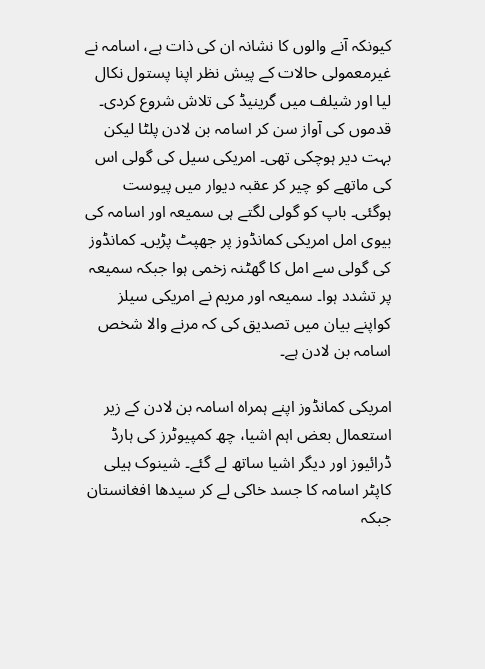کیونکہ آنے والوں کا نشانہ ان کی ذات ہے، اسامہ نے غیرمعمولی حالات کے پیش نظر اپنا پستول نکال لیا اور شیلف میں گرینیڈ کی تلاش شروع کردی۔ قدموں کی آواز سن کر اسامہ بن لادن پلٹا لیکن بہت دیر ہوچکی تھی۔ امریکی سیل کی گولی اس کی ماتھے کو چیر کر عقبہ دیوار میں پیوست ہوگئی۔ باپ کو گولی لگتے ہی سمیعہ اور اسامہ کی بیوی امل امریکی کمانڈوز پر جھپٹ پڑیں۔ کمانڈوز کی گولی سے امل کا گھٹنہ زخمی ہوا جبکہ سمیعہ پر تشدد ہوا۔ سمیعہ اور مریم نے امریکی سیلز کواپنے بیان میں تصدیق کی کہ مرنے والا شخص اسامہ بن لادن ہے۔

امریکی کمانڈوز اپنے ہمراہ اسامہ بن لادن کے زیر استعمال بعض اہم اشیا، چھ کمپیوٹرز کی ہارڈ ڈرائیوز اور دیگر اشیا ساتھ لے گئے۔ شینوک ہیلی کاپٹر اسامہ کا جسد خاکی لے کر سیدھا افغانستان جبکہ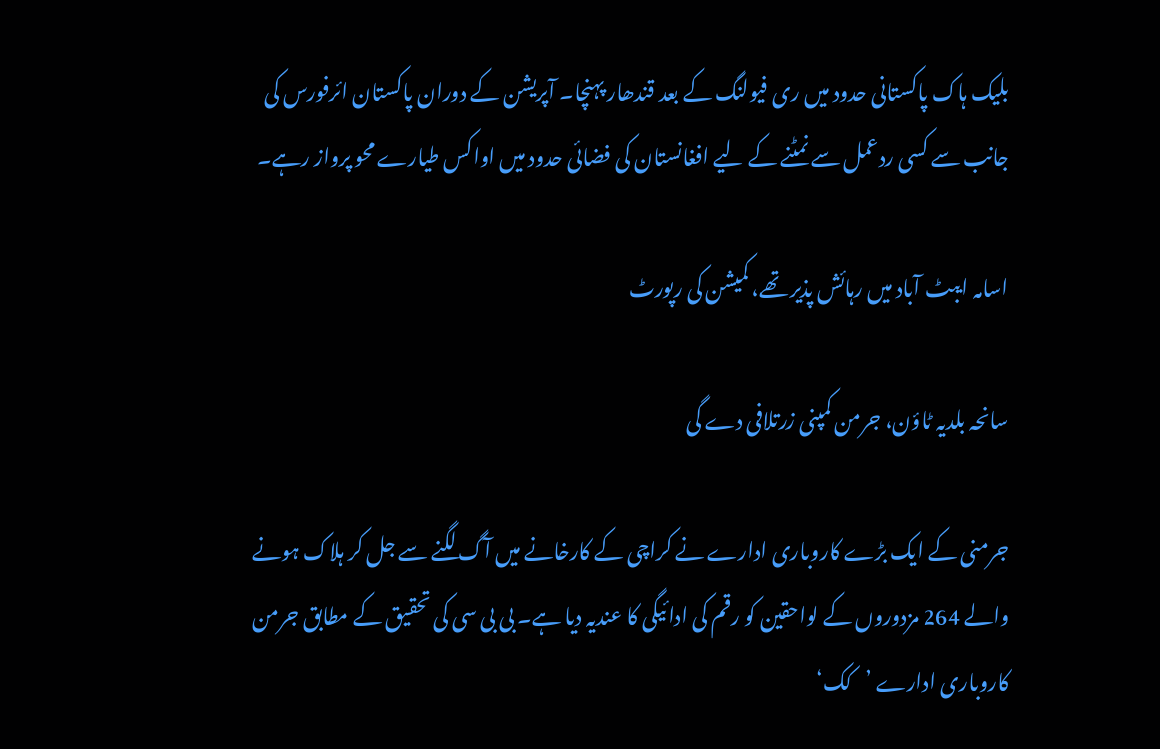بلیک ہاک پاکستانی حدود میں ری فیولنگ کے بعد قندھار پہنچا۔ آپریشن کے دوران پاکستان ائرفورس کی جانب سے کسی ردعمل سے نمٹنے کے لیے افغانستان کی فضائی حدود میں اواکس طیارے محو پرواز رہے۔

اسامہ ایبٹ آباد میں رہائش پذیر تھے، کمیشن کی رپورٹ

سانحہ بلدیہ ٹاؤن، جرمن کمپنی زرتلافی دے گی

جرمنی کے ایک بڑے کاروباری ادارے نے کراچی کے کارخانے میں آگ لگنے سے جل کر ہلاک ہونے والے 264 مزدوروں کے لواحقین کو رقم کی ادائیگی کا عندیہ دیا ہے۔ بی بی سی کی تحقیق کے مطابق جرمن کاروباری ادارے ’کک‘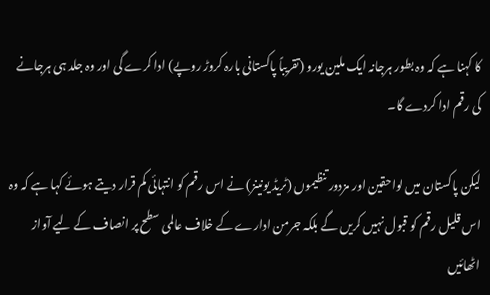کا کہنا ہے کہ وہ بطور ہرجانہ ایک ملین یورو (تقریباً پاکستانی بارہ کروڑ روپے) ادا کرے گی اور وہ جلد ہی ہرجانے کی رقم ادا کردے گا۔

لیکن پاکستان میں لواحقین اور مزدور تنظیموں (ٹریڈ یونینز) نے اس رقم کو انتہائی کم قرار دیتے ہوئے کہا ہے کہ وہ اس قلیل رقم کو قبول نہیں کریں گے بلکہ جرمن ادارے کے خلاف عالمی سطح پر انصاف کے لیے آواز اٹھائیں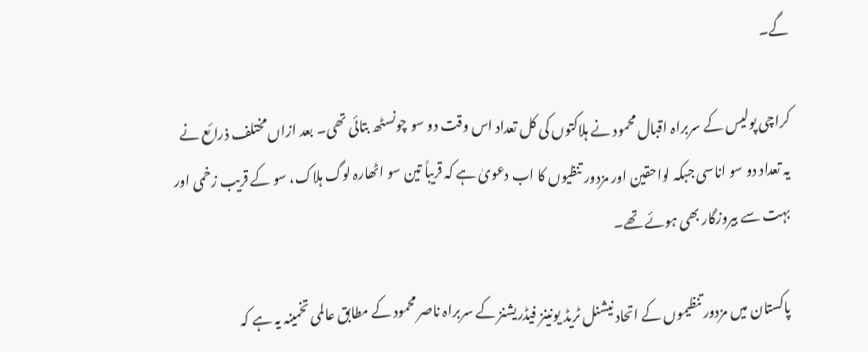گے۔

کراچی پولیس کے سربراہ اقبال محمود نے ہلاکتوں کی کل تعداد اس وقت دو سو چونسٹھ بتائی تھی۔ بعد ازاں مختلف ذرائع نے یہ تعداد دو سو اناسی جبکہ لواحقین اور مزدور تنظیوں کا اب دعویٰ ہے کہ قریباً تین سو اٹھارہ لوگ ہلاک، سو کے قریب زخمی اور بہت سے بیروزگار بھی ہوئے تھے۔

پاکستان میں مزدور تنظیموں کے اتحاد نیشنل ٹریڈ یونینز فیڈریشنز کے سربراہ ناصر محمود کے مطابق عالمی تخمینہ یہ ہے کہ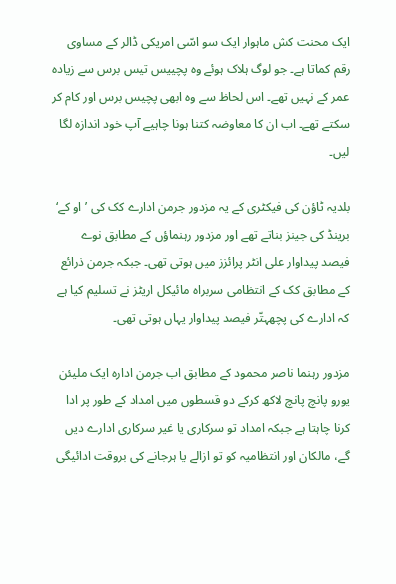ایک محنت کش ماہوار ایک سو اسّی امریکی ڈالر کے مساوی رقم کماتا ہے۔ جو لوگ ہلاک ہوئے وہ پچییس تیس برس سے زیادہ عمر کے نہیں تھے۔ اس لحاظ سے وہ ابھی پچیس برس اور کام کر سکتے تھے۔ اب ان کا معاوضہ کتنا ہونا چاہیے آپ خود اندازہ لگا لیں۔

بلدیہ ٹاؤن کی فیکٹری کے یہ مزدور جرمن ادارے کک کی ’او کے‘ برینڈ کی جینز بناتے تھے اور مزدور رہنماؤں کے مطابق نوے فیصد پیداوار علی انٹر پرائزز میں ہوتی تھی۔ جبکہ جرمن ذرائع کے مطابق کک کے انتظامی سربراہ مائیکل اریٹز نے تسلیم کیا ہے کہ ادارے کی پچھہتّر فیصد پیداوار یہاں ہوتی تھی۔

مزدور رہنما ناصر محمود کے مطابق اب جرمن ادارہ ایک ملیئن یورو پانچ پانچ لاکھ کرکے دو قسطوں میں امداد کے طور پر ادا کرنا چاہتا ہے جبکہ امداد تو سرکاری یا غیر سرکاری ادارے دیں گے، مالکان اور انتظامیہ کو تو ازالے یا ہرجانے کی بروقت ادائیگی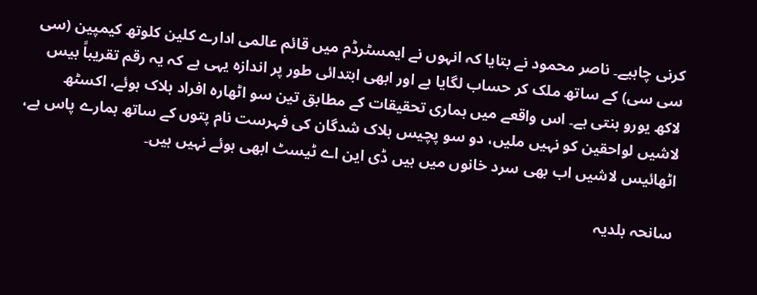کرنی چاہیے۔ ناصر محمود نے بتایا کہ انہوں نے ایمسٹرڈم میں قائم عالمی ادارے کلین کلوتھ کیمپین (سی سی سی) کے ساتھ ملک کر حساب لگایا ہے اور ابھی ابتدائی طور پر اندازہ یہی ہے کہ یہ رقم تقریباً بیس لاکھ یورو بنتی ہے۔ اس واقعے میں ہماری تحقیقات کے مطابق تین سو اٹھارہ افراد ہلاک ہوئے، اکسٹھ لاشیں لواحقین کو نہیں ملیں، دو سو پچیس ہلاک شدگان کی فہرست نام پتوں کے ساتھ ہمارے پاس ہے، اٹھائیس لاشیں اب بھی سرد خانوں میں ہیں ڈی این اے ٹیسٹ ابھی ہوئے نہیں ہیں۔

سانحہ بلدیہ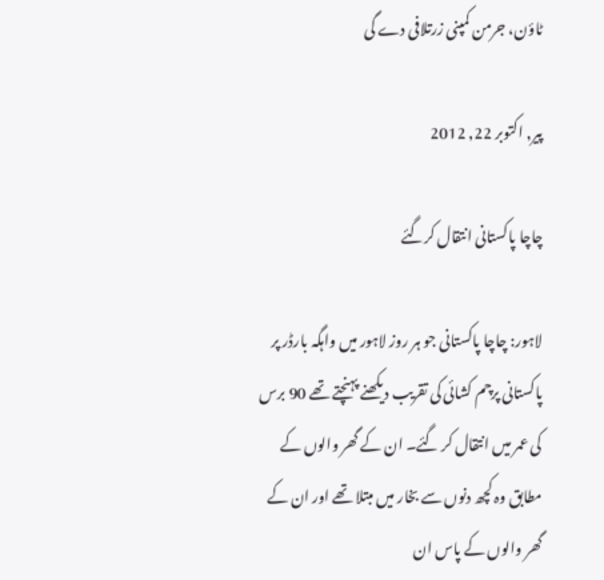ٹاؤن، جرمن کمپنی زرتلافی دے گی

پیر, اکتوبر 22, 2012

چاچا پاکستانی انتقال کرگئے

لاہور: چاچا پاکستانی جو ہر روز لاہور میں واہگہ بارڈر پر پاکستانی پرچم کشائی کی تقریب دیکھنے پہنچتے تھے 90 برس کی عمر میں انتقال کر گئے۔ ان کے گھر والوں کے مطابق وہ کچھ دنوں سے بخار میں مبتلا تھے اور ان کے گھر والوں کے پاس ان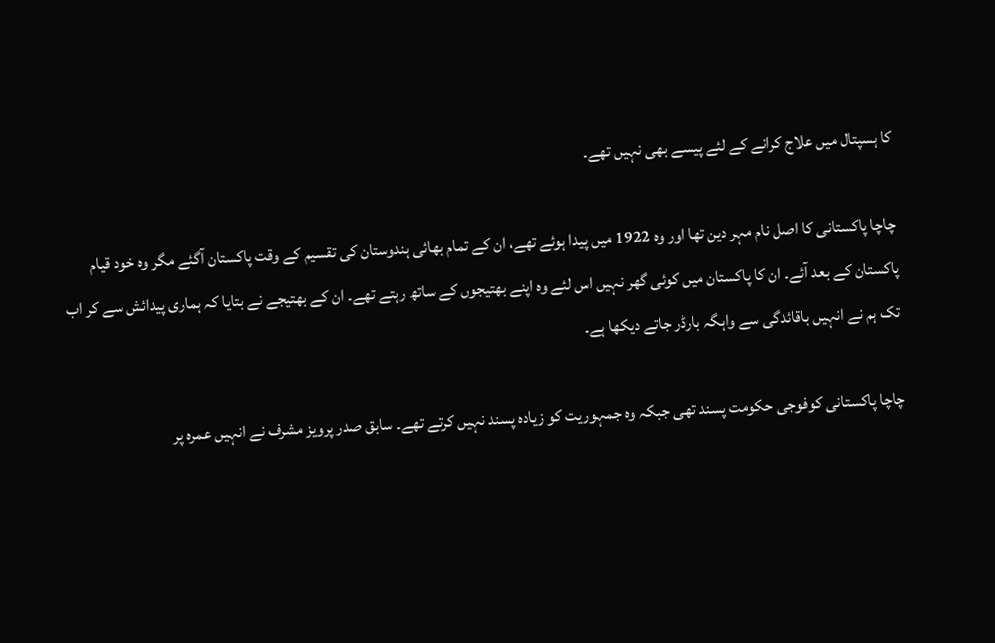کا ہسپتال میں علاج کرانے کے لئے پیسے بھی نہیں تھے۔

چاچا پاکستانی کا اصل نام مہر دین تھا اور وہ 1922 میں پیدا ہوئے تھے، ان کے تمام بھائی ہندوستان کی تقسیم کے وقت پاکستان آگئے مگر وہ خود قیام پاکستان کے بعد آئے۔ ان کا پاکستان میں کوئی گھر نہیں اس لئے وہ اپنے بھتیجوں کے ساتھ رہتے تھے۔ ان کے بھتیجے نے بتایا کہ ہماری پیدائش سے کر اب تک ہم نے انہیں باقائدگی سے واہگہ بارڈر جاتے دیکھا ہے۔

چاچا پاکستانی کوفوجی حکومت پسند تھی جبکہ وہ جمہوریت کو زیادہ پسند نہیں کرتے تھے۔ سابق صدر پرویز مشرف نے انہیں عمرہ پر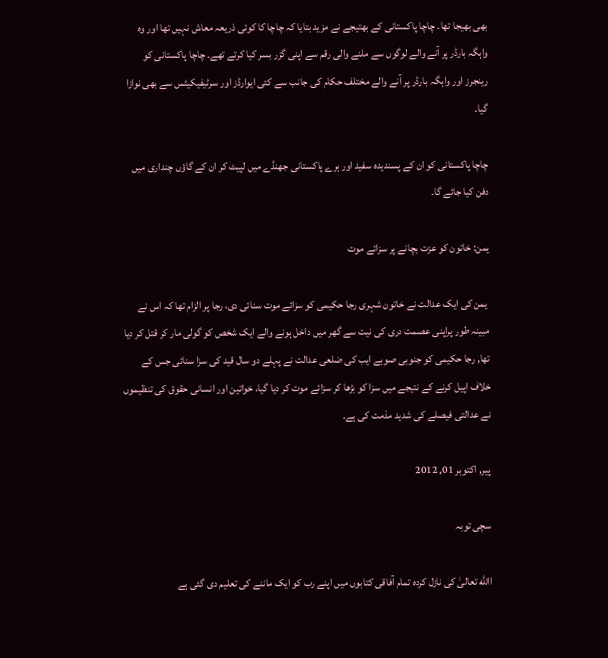بھی بھیجا تھا۔ چاچا پاکستانی کے بھتیجے نے مزید بتایا کہ چاچا کا کوئی ذریعہ معاش نہیں تھا اور وہ واہگہ بارڈر پر آنے والے لوگوں سے ملنے والی رقم سے اپنی گزر بسر کیا کرتے تھے۔ چاچا پاکستانی کو رینجرز اور واہگہ بارڈر پر آنے والے مختلف حکام کی جانب سے کئی ایوارڈز اور سرٹیفیکیٹس سے بھی نوازا گیا۔

چاچا پاکستانی کو ان کے پسندیدہ سفید اور ہرے پاکستانی جھنڈے میں لپیٹ کر ان کے گاؤں چنداری میں دفن کیا جائے گا۔

یمن: خاتون کو عزت بچانے پر سزائے موت

 یمن کی ایک عدالت نے خاتون شہری رجا حکیمی کو سزائے موت سنائی دی، رجا پر الزام تھا کہ اس نے مبینہ طور پراپنی عصمت دری کی نیت سے گھر میں داخل ہونے والے ایک شخص کو گولی مار کر قتل کر دیا تھا, رجا حکیمی کو جنوبی صوبے ایب کی ضلعی عدالت نے پہلے دو سال قید کی سزا سنائی جس کے خلاف اپیل کرنے کے نتیجے میں سزا کو بڑھا کر سزائے موت کر دیا گیا، خواتین اور انسانی حقوق کی تنظیموں نے عدالتی فیصلے کی شدید مذمت کی ہے۔

پیر, اکتوبر 01, 2012

سچی توبہ

االله تعالیٰ کی نازل کردہ تمام آفاقی کتابوں میں اپنے رب کو ایک ماننے کی تعلیم دی گئی ہے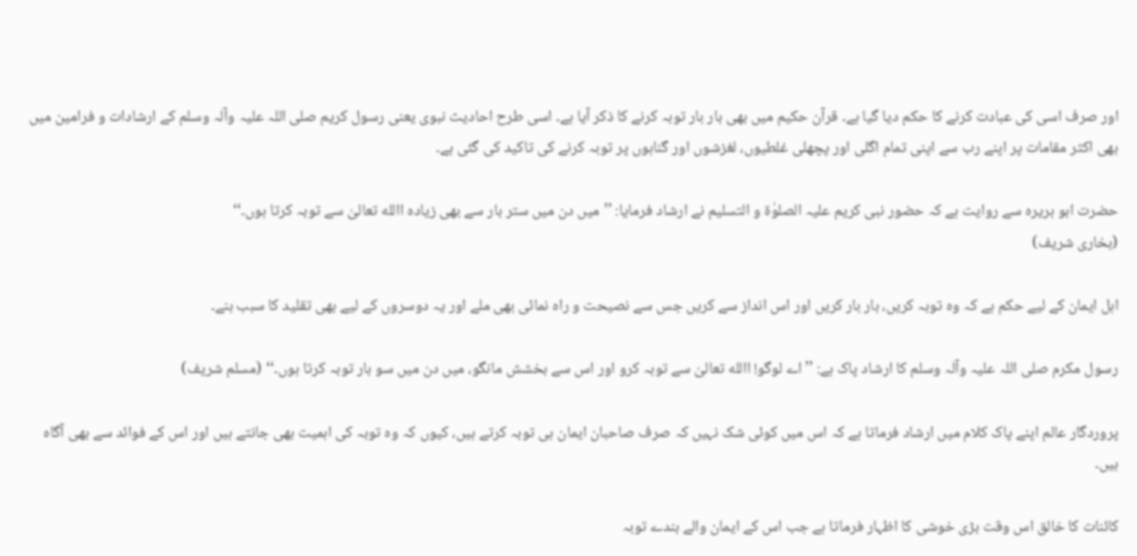اور صرف اسی کی عبادت کرنے کا حکم دیا گیا ہے۔ قرآن حکیم میں بھی بار بار توبہ کرنے کا ذکر آیا ہے۔ اسی طرح احادیث نبوی یعنی رسول کریم صلی اللہ علیہ وآلہ وسلم کے ارشادات و فرامین میں بھی اکثر مقامات پر اپنے رب سے اپنی تمام اگلی اور پچھلی غلطیوں، لغزشوں اور گناہوں پر توبہ کرنے کی تاکید کی گئی ہے۔

حضرت ابو ہریرہ سے روایت ہے کہ حضور نبی کریم علیہ الصلوٰۃ و التسلیم نے ارشاد فرمایا: ’’میں دن میں ستر بار سے بھی زیادہ االله تعالیٰ سے توبہ کرتا ہوں۔‘‘
(بخاری شریف)

اہل ایمان کے لیے حکم ہے کہ وہ توبہ کریں، بار بار کریں اور اس انداز سے کریں جس سے نصیحت و راہ نمائی بھی ملے اور یہ دوسروں کے لیے بھی تقلید کا سبب بنے۔

رسول مکرم صلی اللہ علیہ وآلہ وسلم کا ارشاد پاک ہے: ’’اے لوگو! االله تعالیٰ سے توبہ کرو اور اس سے بخشش مانگو، میں دن میں سو بار توبہ کرتا ہوں۔‘‘ (مسلم شریف)

پروردگار عالم اپنے پاک کلام میں ارشاد فرماتا ہے کہ اس میں کوئی شک نہیں کہ صرف صاحبان ایمان ہی توبہ کرتے ہیں، کیوں کہ وہ توبہ کی اہمیت بھی جانتے ہیں اور اس کے فوائد سے بھی آگاہ ہیں۔

کائنات کا خالق اس وقت بڑی خوشی کا اظہار فرماتا ہے جب اس کے ایمان والے بندے توبہ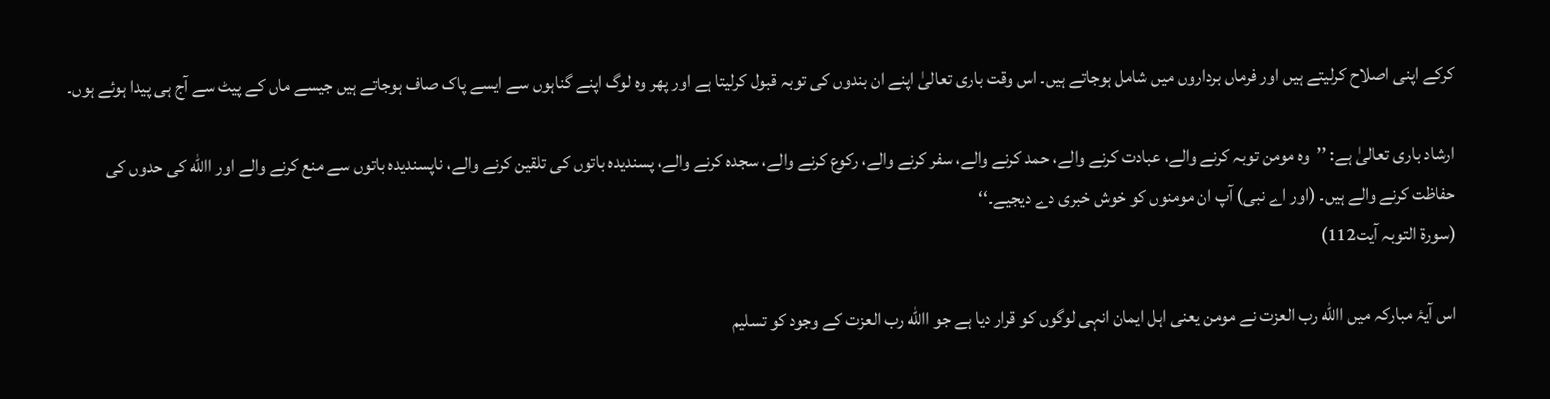کرکے اپنی اصلاح کرلیتے ہیں اور فرماں برداروں میں شامل ہوجاتے ہیں۔ اس وقت باری تعالیٰ اپنے ان بندوں کی توبہ قبول کرلیتا ہے اور پھر وہ لوگ اپنے گناہوں سے ایسے پاک صاف ہوجاتے ہیں جیسے ماں کے پیٹ سے آج ہی پیدا ہوئے ہوں۔

ارشاد باری تعالیٰ ہے: ’’وہ مومن توبہ کرنے والے، عبادت کرنے والے، حمد کرنے والے، سفر کرنے والے، رکوع کرنے والے، سجدہ کرنے والے، پسندیدہ باتوں کی تلقین کرنے والے، ناپسندیدہ باتوں سے منع کرنے والے اور االله کی حدوں کی حفاظت کرنے والے ہیں۔ (اور اے نبی) آپ ان مومنوں کو خوش خبری دے دیجیے۔‘‘
(سورۃ التوبہ آیت112)

اس آیۂ مبارکہ میں االله رب العزت نے مومن یعنی اہل ایمان انہی لوگوں کو قرار دیا ہے جو االله رب العزت کے وجود کو تسلیم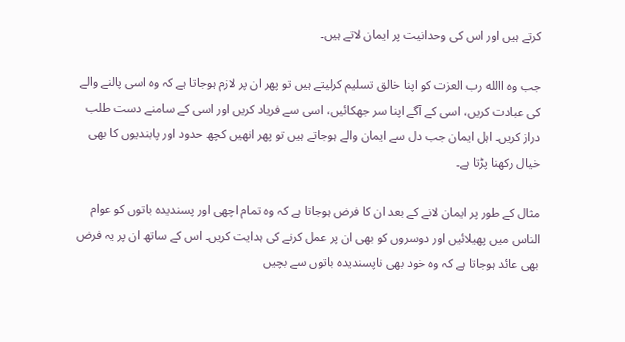کرتے ہیں اور اس کی وحدانیت پر ایمان لاتے ہیں۔

جب وہ االله رب العزت کو اپنا خالق تسلیم کرلیتے ہیں تو پھر ان پر لازم ہوجاتا ہے کہ وہ اسی پالنے والے کی عبادت کریں، اسی کے آگے اپنا سر جھکائیں، اسی سے فریاد کریں اور اسی کے سامنے دست طلب دراز کریں۔ اہل ایمان جب دل سے ایمان والے ہوجاتے ہیں تو پھر انھیں کچھ حدود اور پابندیوں کا بھی خیال رکھنا پڑتا ہے۔

مثال کے طور پر ایمان لانے کے بعد ان کا فرض ہوجاتا ہے کہ وہ تمام اچھی اور پسندیدہ باتوں کو عوام الناس میں پھیلائیں اور دوسروں کو بھی ان پر عمل کرنے کی ہدایت کریں۔ اس کے ساتھ ان پر یہ فرض بھی عائد ہوجاتا ہے کہ وہ خود بھی ناپسندیدہ باتوں سے بچیں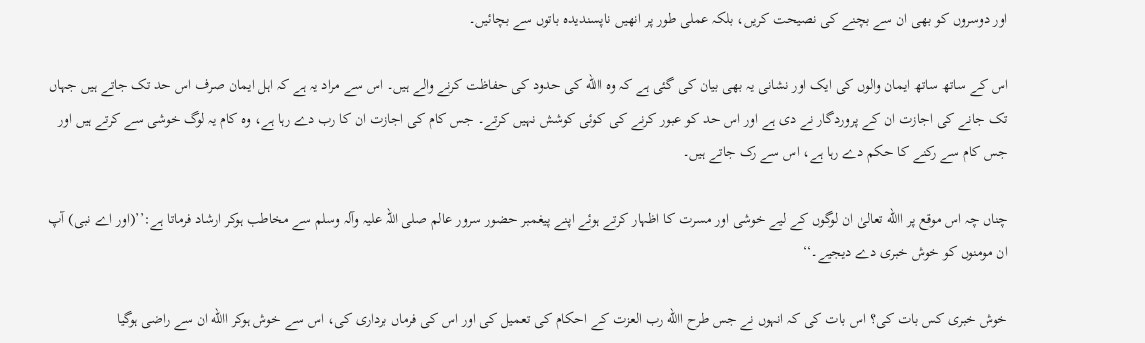اور دوسروں کو بھی ان سے بچنے کی نصیحت کریں، بلکہ عملی طور پر انھیں ناپسندیدہ باتوں سے بچائیں۔

اس کے ساتھ ساتھ ایمان والوں کی ایک اور نشانی یہ بھی بیان کی گئی ہے کہ وہ االله کی حدود کی حفاظت کرنے والے ہیں۔ اس سے مراد یہ ہے کہ اہل ایمان صرف اس حد تک جاتے ہیں جہاں تک جانے کی اجازت ان کے پروردگار نے دی ہے اور اس حد کو عبور کرنے کی کوئی کوشش نہیں کرتے۔ جس کام کی اجازت ان کا رب دے رہا ہے، وہ کام یہ لوگ خوشی سے کرتے ہیں اور جس کام سے رکنے کا حکم دے رہا ہے، اس سے رک جاتے ہیں۔

چناں چہ اس موقع پر االله تعالیٰ ان لوگوں کے لیے خوشی اور مسرت کا اظہار کرتے ہوئے اپنے پیغمبر حضور سرور عالم صلی اللہ علیہ وآلہ وسلم سے مخاطب ہوکر ارشاد فرماتا ہے:’’(اور اے نبی) آپ ان مومنوں کو خوش خبری دے دیجیے۔‘‘

خوش خبری کس بات کی؟ اس بات کی کہ انہوں نے جس طرح االله رب العزت کے احکام کی تعمیل کی اور اس کی فرماں برداری کی، اس سے خوش ہوکر االله ان سے راضی ہوگیا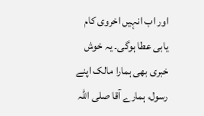اور اب انہیں اخروی کام یابی عطا ہوگی۔ یہ خوش خبری بھی ہمارا مالک اپنے رسول، ہمارے آقا صلی اللہ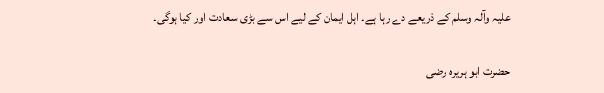علیہ وآلہ وسلم کے ذریعے دے رہا ہے۔ اہل ایمان کے لیے اس سے بڑی سعادت اور کیا ہوگی۔

حضرت ابو ہریرہ رضی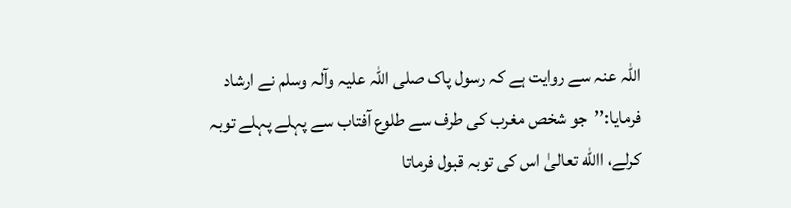اللہ عنہ سے روایت ہے کہ رسول پاک صلی اللہ علیہ وآلہ وسلم نے ارشاد فرمایا:’’جو شخص مغرب کی طرف سے طلوع آفتاب سے پہلے پہلے توبہ کرلے، االله تعالیٰ اس کی توبہ قبول فرماتا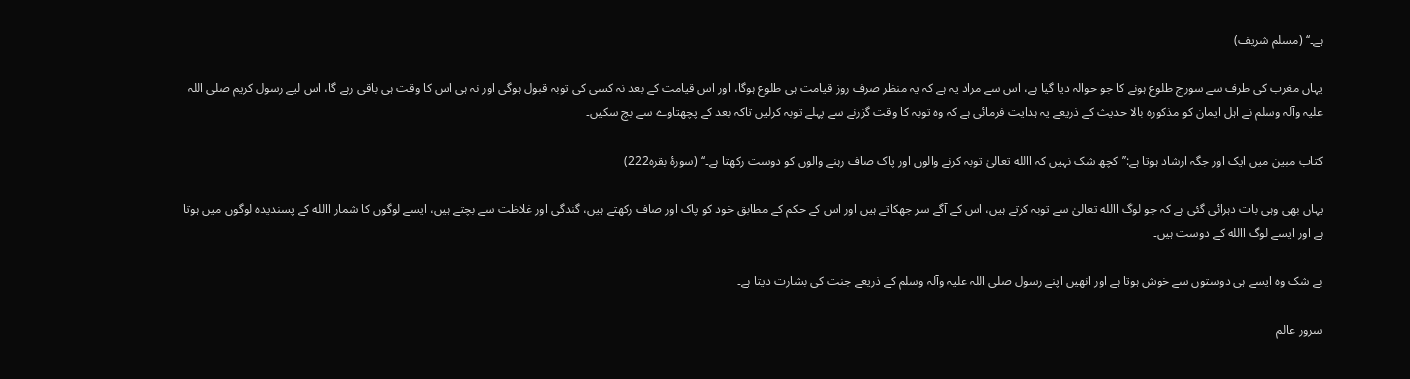ہے۔‘‘ (مسلم شریف)

یہاں مغرب کی طرف سے سورج طلوع ہونے کا جو حوالہ دیا گیا ہے، اس سے مراد یہ ہے کہ یہ منظر صرف روز قیامت ہی طلوع ہوگا، اور اس قیامت کے بعد نہ کسی کی توبہ قبول ہوگی اور نہ ہی اس کا وقت ہی باقی رہے گا، اس لیے رسول کریم صلی اللہ علیہ وآلہ وسلم نے اہل ایمان کو مذکورہ بالا حدیث کے ذریعے یہ ہدایت فرمائی ہے کہ وہ توبہ کا وقت گزرنے سے پہلے توبہ کرلیں تاکہ بعد کے پچھتاوے سے بچ سکیں۔

کتاب مبین میں ایک اور جگہ ارشاد ہوتا ہے:’’کچھ شک نہیں کہ االله تعالیٰ توبہ کرنے والوں اور پاک صاف رہنے والوں کو دوست رکھتا ہے۔‘‘ (سورۂ بقرہ222)

یہاں بھی وہی بات دہرائی گئی ہے کہ جو لوگ االله تعالیٰ سے توبہ کرتے ہیں، اس کے آگے سر جھکاتے ہیں اور اس کے حکم کے مطابق خود کو پاک اور صاف رکھتے ہیں، گندگی اور غلاظت سے بچتے ہیں، ایسے لوگوں کا شمار االله کے پسندیدہ لوگوں میں ہوتا ہے اور ایسے لوگ االله کے دوست ہیں۔

بے شک وہ ایسے ہی دوستوں سے خوش ہوتا ہے اور انھیں اپنے رسول صلی اللہ علیہ وآلہ وسلم کے ذریعے جنت کی بشارت دیتا ہے۔

سرور عالم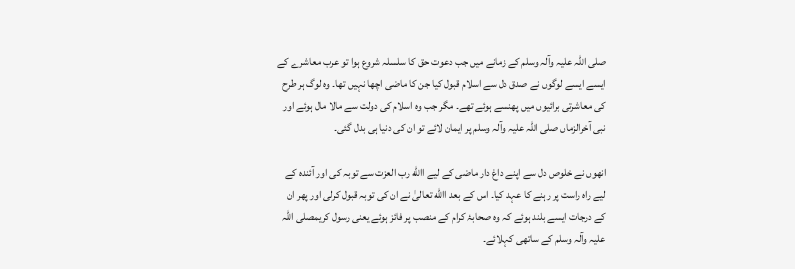صلی اللہ علیہ وآلہ وسلم کے زمانے میں جب دعوت حق کا سلسلہ شروع ہوا تو عرب معاشرے کے ایسے ایسے لوگوں نے صدق دل سے اسلام قبول کیا جن کا ماضی اچھا نہیں تھا۔ وہ لوگ ہر طرح کی معاشرتی برائیوں میں پھنسے ہوئے تھے۔ مگر جب وہ اسلام کی دولت سے مالا مال ہوئے اور نبی آخرالزماں صلی اللہ علیہ وآلہ وسلم پر ایمان لائے تو ان کی دنیا ہی بدل گئی۔

انھوں نے خلوص دل سے اپنے داغ دار ماضی کے لیے االله رب العزت سے توبہ کی اور آئندہ کے لیے راہ راست پر رہنے کا عہد کیا۔ اس کے بعد االله تعالیٰ نے ان کی توبہ قبول کرلی اور پھر ان کے درجات ایسے بلند ہوئے کہ وہ صحابۂ کرام کے منصب پر فائز ہوئے یعنی رسول کریمصلی اللہ علیہ وآلہ وسلم کے ساتھی کہلائے۔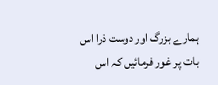ہمارے بزرگ اور دوست ذرا اس بات پر غور فرمائیں کہ اس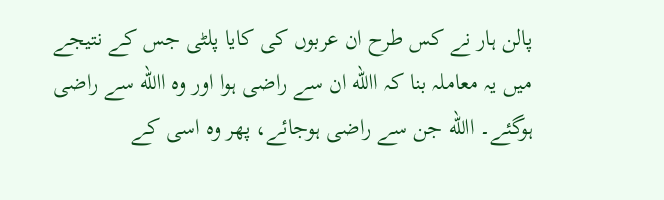پالن ہار نے کس طرح ان عربوں کی کایا پلٹی جس کے نتیجے میں یہ معاملہ بنا کہ االله ان سے راضی ہوا اور وہ االله سے راضی ہوگئے۔ االله جن سے راضی ہوجائے، پھر وہ اسی کے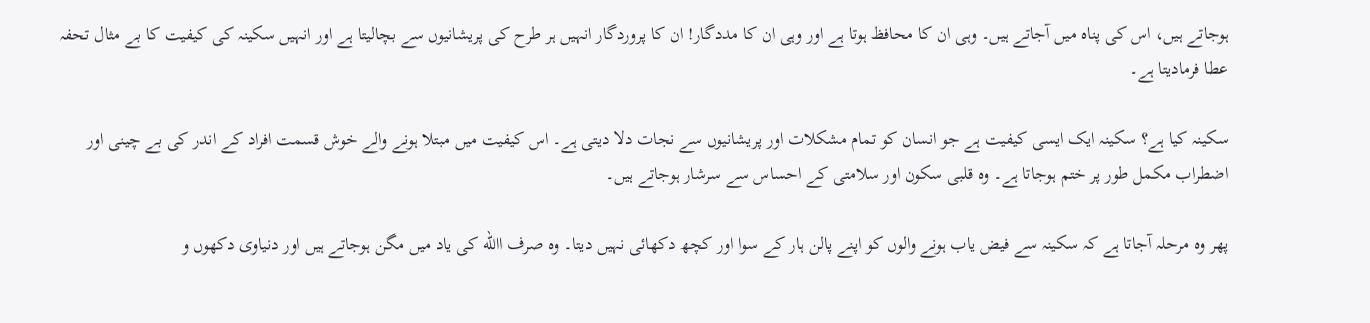ہوجاتے ہیں، اس کی پناہ میں آجاتے ہیں۔ وہی ان کا محافظ ہوتا ہے اور وہی ان کا مددگار! ان کا پروردگار انہیں ہر طرح کی پریشانیوں سے بچالیتا ہے اور انہیں سکینہ کی کیفیت کا بے مثال تحفہ عطا فرمادیتا ہے۔

سکینہ کیا ہے؟ سکینہ ایک ایسی کیفیت ہے جو انسان کو تمام مشکلات اور پریشانیوں سے نجات دلا دیتی ہے۔ اس کیفیت میں مبتلا ہونے والے خوش قسمت افراد کے اندر کی بے چینی اور اضطراب مکمل طور پر ختم ہوجاتا ہے۔ وہ قلبی سکون اور سلامتی کے احساس سے سرشار ہوجاتے ہیں۔

پھر وہ مرحلہ آجاتا ہے کہ سکینہ سے فیض یاب ہونے والوں کو اپنے پالن ہار کے سوا اور کچھ دکھائی نہیں دیتا۔ وہ صرف االله کی یاد میں مگن ہوجاتے ہیں اور دنیاوی دکھوں و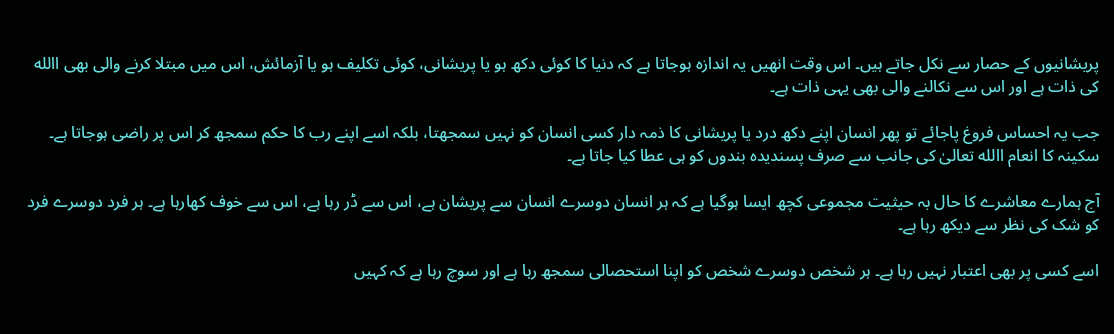پریشانیوں کے حصار سے نکل جاتے ہیں۔ اس وقت انھیں یہ اندازہ ہوجاتا ہے کہ دنیا کا کوئی دکھ ہو یا پریشانی، کوئی تکلیف ہو یا آزمائش، اس میں مبتلا کرنے والی بھی االله کی ذات ہے اور اس سے نکالنے والی بھی یہی ذات ہے۔

جب یہ احساس فروغ پاجائے تو پھر انسان اپنے دکھ درد یا پریشانی کا ذمہ دار کسی انسان کو نہیں سمجھتا، بلکہ اسے اپنے رب کا حکم سمجھ کر اس پر راضی ہوجاتا ہے۔ سکینہ کا انعام االله تعالیٰ کی جانب سے صرف پسندیدہ بندوں کو ہی عطا کیا جاتا ہے۔

آج ہمارے معاشرے کا حال بہ حیثیت مجموعی کچھ ایسا ہوگیا ہے کہ ہر انسان دوسرے انسان سے پریشان ہے، اس سے ڈر رہا ہے، اس سے خوف کھارہا ہے۔ ہر فرد دوسرے فرد کو شک کی نظر سے دیکھ رہا ہے۔

اسے کسی پر بھی اعتبار نہیں رہا ہے۔ ہر شخص دوسرے شخص کو اپنا استحصالی سمجھ رہا ہے اور سوچ رہا ہے کہ کہیں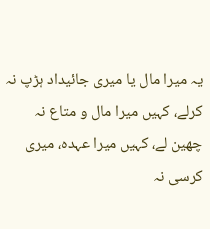یہ میرا مال یا میری جائیداد ہڑپ نہ کرلے، کہیں میرا مال و متاع نہ چھین لے، کہیں میرا عہدہ، میری کرسی نہ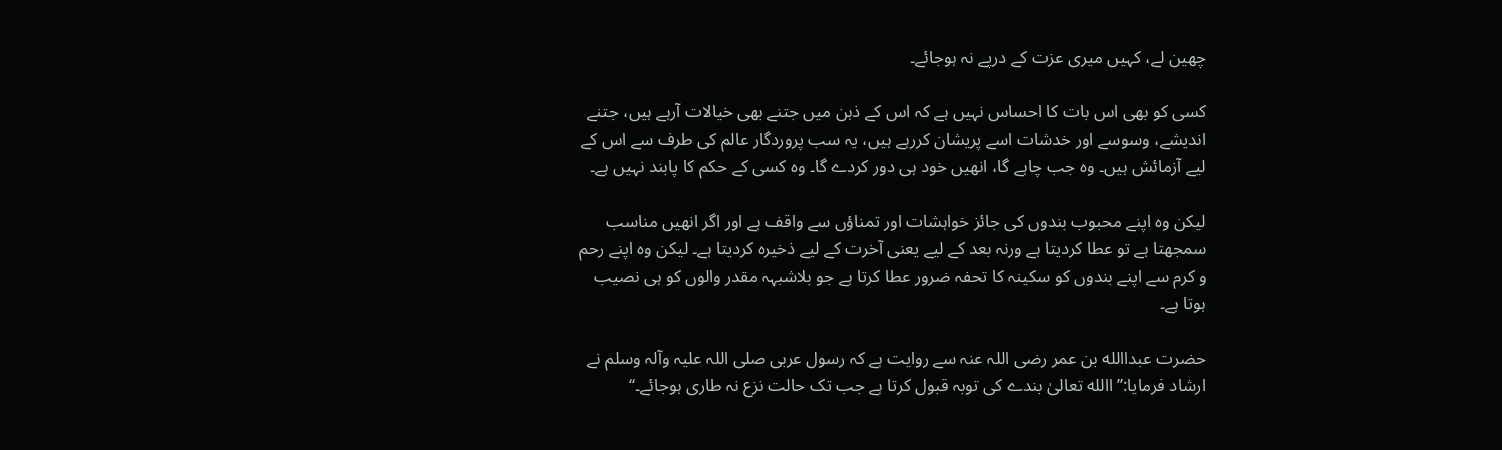چھین لے، کہیں میری عزت کے درپے نہ ہوجائے۔

کسی کو بھی اس بات کا احساس نہیں ہے کہ اس کے ذہن میں جتنے بھی خیالات آرہے ہیں، جتنے اندیشے، وسوسے اور خدشات اسے پریشان کررہے ہیں، یہ سب پروردگار عالم کی طرف سے اس کے لیے آزمائش ہیں۔ وہ جب چاہے گا، انھیں خود ہی دور کردے گا۔ وہ کسی کے حکم کا پابند نہیں ہے۔

لیکن وہ اپنے محبوب بندوں کی جائز خواہشات اور تمناؤں سے واقف ہے اور اگر انھیں مناسب سمجھتا ہے تو عطا کردیتا ہے ورنہ بعد کے لیے یعنی آخرت کے لیے ذخیرہ کردیتا ہے۔ لیکن وہ اپنے رحم و کرم سے اپنے بندوں کو سکینہ کا تحفہ ضرور عطا کرتا ہے جو بلاشبہہ مقدر والوں کو ہی نصیب ہوتا ہے۔

حضرت عبداالله بن عمر رضی اللہ عنہ سے روایت ہے کہ رسول عربی صلی اللہ علیہ وآلہ وسلم نے ارشاد فرمایا:’’االله تعالیٰ بندے کی توبہ قبول کرتا ہے جب تک حالت نزع نہ طاری ہوجائے۔‘‘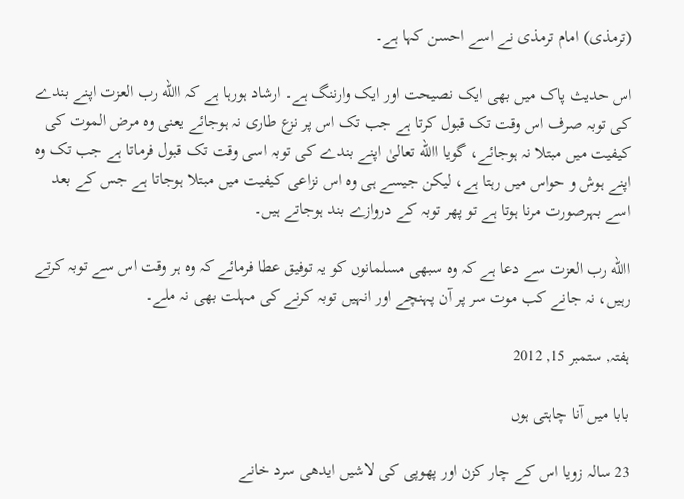(ترمذی) امام ترمذی نے اسے احسن کہا ہے۔

اس حدیث پاک میں بھی ایک نصیحت اور ایک وارننگ ہے۔ ارشاد ہورہا ہے کہ االله رب العزت اپنے بندے کی توبہ صرف اس وقت تک قبول کرتا ہے جب تک اس پر نزع طاری نہ ہوجائے یعنی وہ مرض الموت کی کیفیت میں مبتلا نہ ہوجائے، گویا االله تعالیٰ اپنے بندے کی توبہ اسی وقت تک قبول فرماتا ہے جب تک وہ اپنے ہوش و حواس میں رہتا ہے، لیکن جیسے ہی وہ اس نزاعی کیفیت میں مبتلا ہوجاتا ہے جس کے بعد اسے بہرصورت مرنا ہوتا ہے تو پھر توبہ کے دروازے بند ہوجاتے ہیں۔

االله رب العزت سے دعا ہے کہ وہ سبھی مسلمانوں کو یہ توفیق عطا فرمائے کہ وہ ہر وقت اس سے توبہ کرتے رہیں، نہ جانے کب موت سر پر آن پہنچے اور انہیں توبہ کرنے کی مہلت بھی نہ ملے۔

ہفتہ, ستمبر 15, 2012

بابا میں آنا چاہتی ہوں

23 سالہ زویا اس کے چار کزن اور پھوپی کی لاشیں ایدھی سرد خانے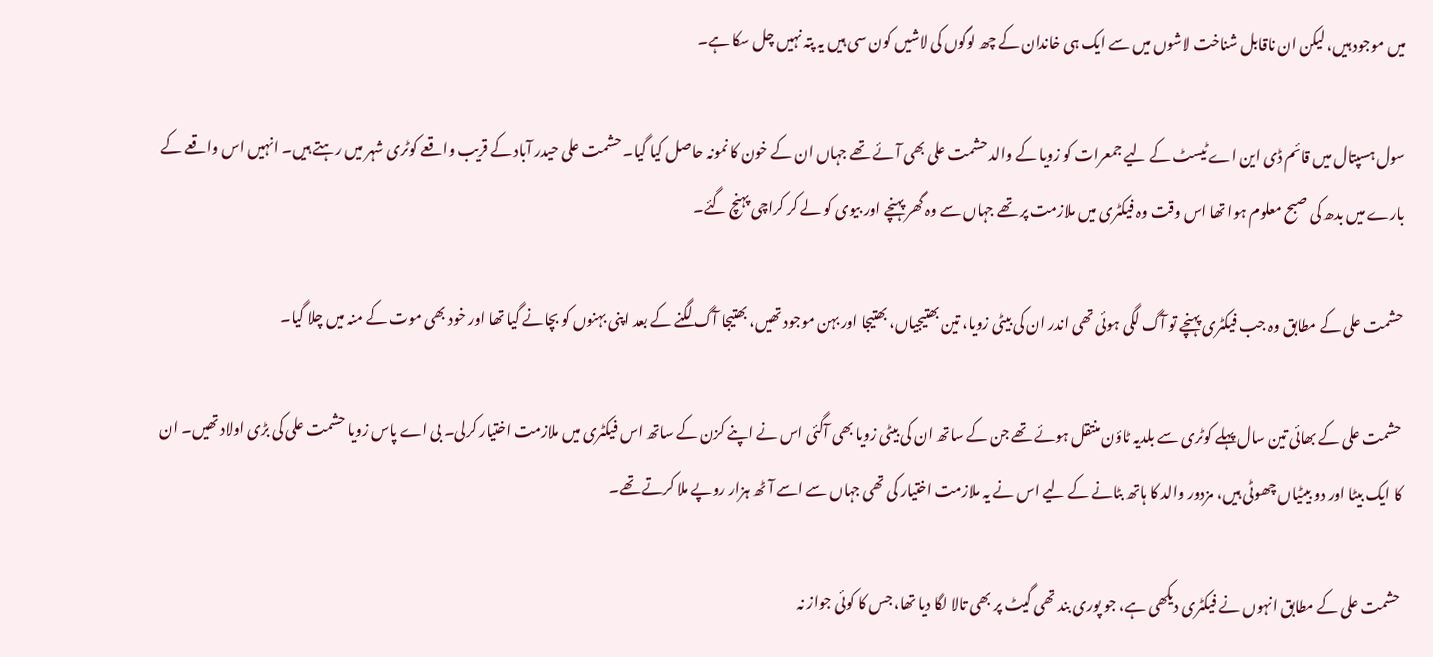میں موجود ہیں، لیکن ان ناقابل شناخت لاشوں میں سے ایک ہی خاندان کے چھ لوگوں کی لاشیں کون سی ہیں یہ پتہ نہیں چل سکا ہے۔

سول ہسپتال میں قائم ڈی این اے ٹیسٹ کے لیے جمعرات کو زویا کے والد حشمت علی بھی آئے تھے جہاں ان کے خون کا نمونہ حاصل کیا گیا۔ حشمت علی حیدر آباد کے قریب واقعے کوٹری شہر میں رہتے ہیں۔ انہیں اس واقعے کے بارے میں بدھ کی صبح معلوم ہوا تھا اس وقت وہ فیکٹری میں ملازمت پر تھے جہاں سے وہ گھر پہنچے اور بیوی کو لے کر کراچی پہنچ گئے۔

حشمت علی کے مطابق وہ جب فیکٹری پہنچے تو آگ لگی ہوئی تھی اندر ان کی بیٹی زویا، تین بھتیجیاں، بھتیجا اور بہن موجود تھیں، بھتیجا آگ لگنے کے بعد اپنی بہنوں کو بچانے گیا تھا اور خود بھی موت کے منہ میں چلا گیا۔

حشمت علی کے بھائی تین سال پہلے کوٹری سے بلدیہ ٹاؤن منتقل ہوئے تھے جن کے ساتھ ان کی بیٹی زویا بھی آگئی اس نے اپنے کزن کے ساتھ اس فیکٹری میں ملازمت اختیار کرلی۔ بی اے پاس زویا حشمت علی کی بڑی اولاد تھیں۔ ان کا ایک بیٹا اور دو بیٹیاں چھوٹی ہیں، مزدور والد کا ہاتھ بٹانے کے لیے اس نے یہ ملازمت اختیار کی تھی جہاں سے اسے آٹھ ہزار روپے ملا کرتے تھے۔

حشمت علی کے مطابق انہوں نے فیکٹری دیکھی ہے، جو پوری بند تھی گیٹ پر بھی تالا لگا دیا تھا، جس کا کوئی جواز نہ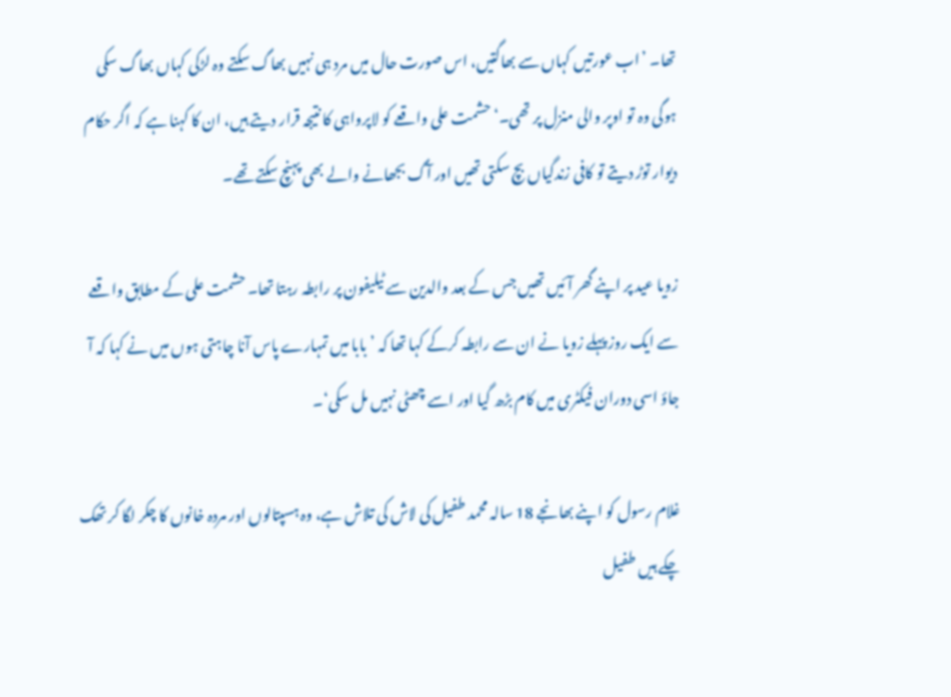تھا۔ ’اب عورتیں کہاں سے بھاگتیں، اس صورت حال میں مرد ہی نہیں بھاگ سکتے وہ لڑکی کہاں بھاگ سکی ہوگی وہ تو اوپر والی منزل پر تھی۔‘ حشمت علی واقعے کو لاپرواہی کا نتیجہ قرار دیتے ہیں، ان کا کہنا ہے کہ اگر حکام دیوار توڑ دیتے تو کافی زندگیاں بچ سکتی تھیں اور آگ بجھانے والے بھی پہنچ سکتے تھے۔

زویا عید پر اپنے گھر آئیں تھیں جس کے بعد والدین سے ٹیلیفون پر رابطہ رہتا تھا۔ حشمت علی کے مطابق واقعے سے ایک روز پہلے زویا نے ان سے رابطہ کرکے کہا تھا کہ ’بابا میں تمہارے پاس آنا چاہتی ہوں میں نے کہا کہ آ جاؤ اسی دوران فیکٹری میں کام بڑھ گیا اور اسے چھٹی نہیں مل سکی‘۔

غلام رسول کو اپنے بھانجے 18 سالہ محمد طفیل کی لاش کی تلاش ہے، وہ ہسپتالوں اور مردہ خانوں کا چکر لگا کر تھک چکے ہیں طفیل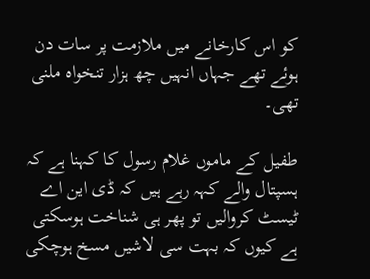کو اس کارخانے میں ملازمت پر سات دن ہوئے تھے جہاں انہیں چھ ہزار تنخواہ ملنی تھی۔

طفیل کے ماموں غلام رسول کا کہنا ہے کہ ہسپتال والے کہہ رہے ہیں کہ ڈی این اے ٹیسٹ کروالیں تو پھر ہی شناخت ہوسکتی ہے کیوں کہ بہت سی لاشیں مسخ ہوچکی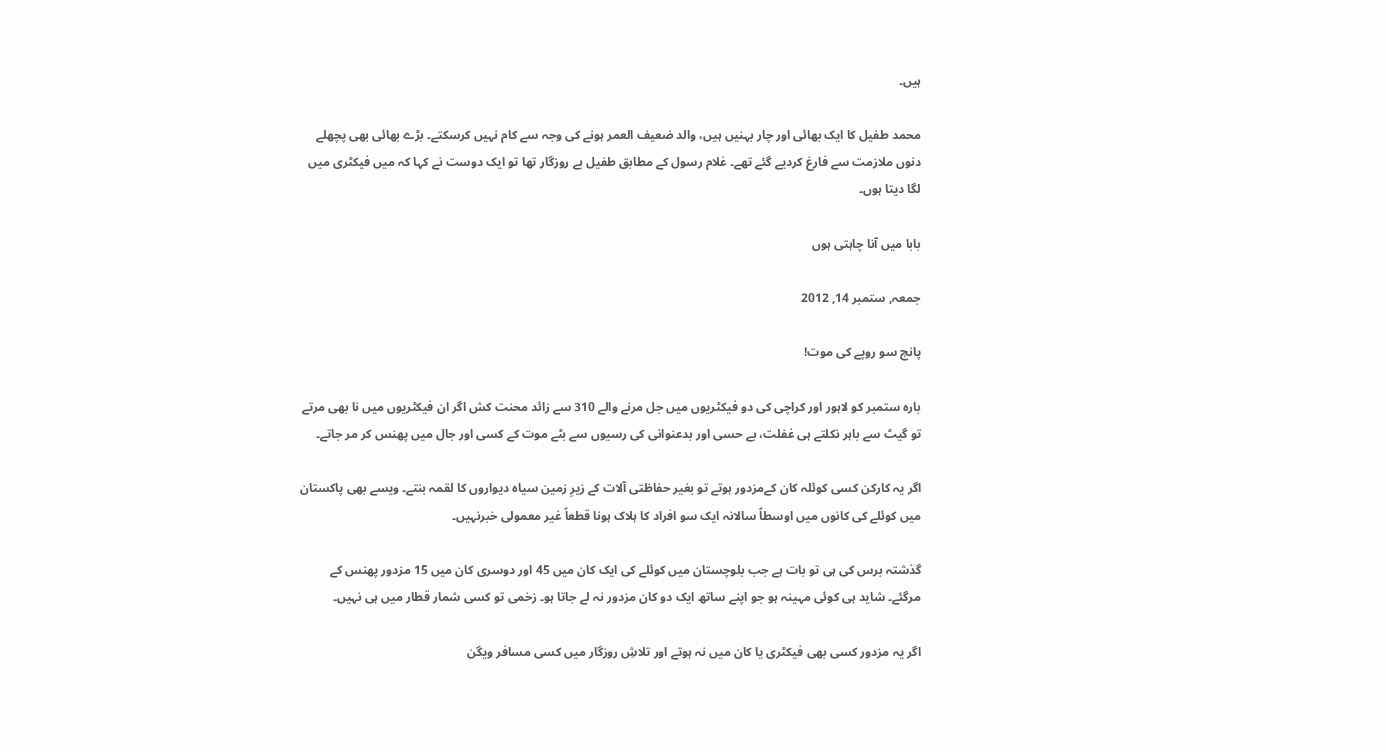ہیں۔

محمد طفیل کا ایک بھائی اور چار بہنیں ہیں، والد ضعیف العمر ہونے کی وجہ سے کام نہیں کرسکتے۔ بڑے بھائی بھی پچھلے دنوں ملازمت سے فارغ کردیے گئے تھے۔ غلام رسول کے مطابق طفیل بے روزگار تھا تو ایک دوست نے کہا کہ میں فیکٹری میں لگا دیتا ہوں۔

بابا میں آنا چاہتی ہوں

جمعہ, ستمبر 14, 2012

پانچ سو روپے کی موت!

بارہ ستمبر کو لاہور اور کراچی کی دو فیکٹریوں میں جل مرنے والے 310 سے زائد محنت کش اگر ان فیکٹریوں میں نا بھی مرتے تو گیٹ سے باہر نکلتے ہی غفلت، بے حسی اور بدعنوانی کی رسیوں سے بٹے موت کے کسی اور جال میں پھنس کر مر جاتے۔

اگر یہ کارکن کسی کوئلہ کان کےمزدور ہوتے تو بغیر حفاظتی آلات کے زیرِ زمین سیاہ دیواروں کا لقمہ بنتے۔ ویسے بھی پاکستان میں کوئلے کی کانوں میں اوسطاً سالانہ ایک سو افراد کا ہلاک ہونا قطعاً غیر معمولی خبرنہیں۔

گذشتہ برس کی ہی تو بات ہے جب بلوچستان میں کوئلے کی ایک کان میں 45 اور دوسری کان میں 15 مزدور پھنس کے مرگئے۔ شاید ہی کوئی مہینہ ہو جو اپنے ساتھ ایک دو کان مزدور نہ لے جاتا ہو۔ زخمی تو کسی شمار قطار میں ہی نہیں۔

اگر یہ مزدور کسی بھی فیکٹری یا کان میں نہ ہوتے اور تلاشِ روزگار میں کسی مسافر ویگن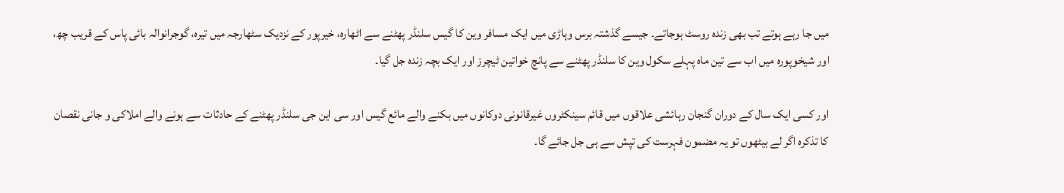میں جا رہے ہوتے تب بھی زندہ روسٹ ہوجاتے۔ جیسے گذشتہ برس وہاڑی میں ایک مسافر وین کا گیس سلنڈر پھٹنے سے اٹھارہ، خیرپور کے نزدیک سٹھارجہ میں تیرہ، گوجرانوالہ بائی پاس کے قریب چھ، اور شیخوپورہ میں اب سے تین ماہ پہلے سکول وین کا سلنڈر پھٹنے سے پانچ خواتین ٹیچرز اور ایک بچہ زندہ جل گیا۔

اور کسی ایک سال کے دوران گنجان رہائشی علاقوں میں قائم سینکٹروں غیرقانونی دوکانوں میں بکنے والے مائع گیس اور سی این جی سلنڈر پھٹنے کے حادثات سے ہونے والے املاکی و جانی نقصان کا تذکرہ اگر لے بیٹھوں تو یہ مضمون فہرست کی تپش سے ہی جل جائے گا۔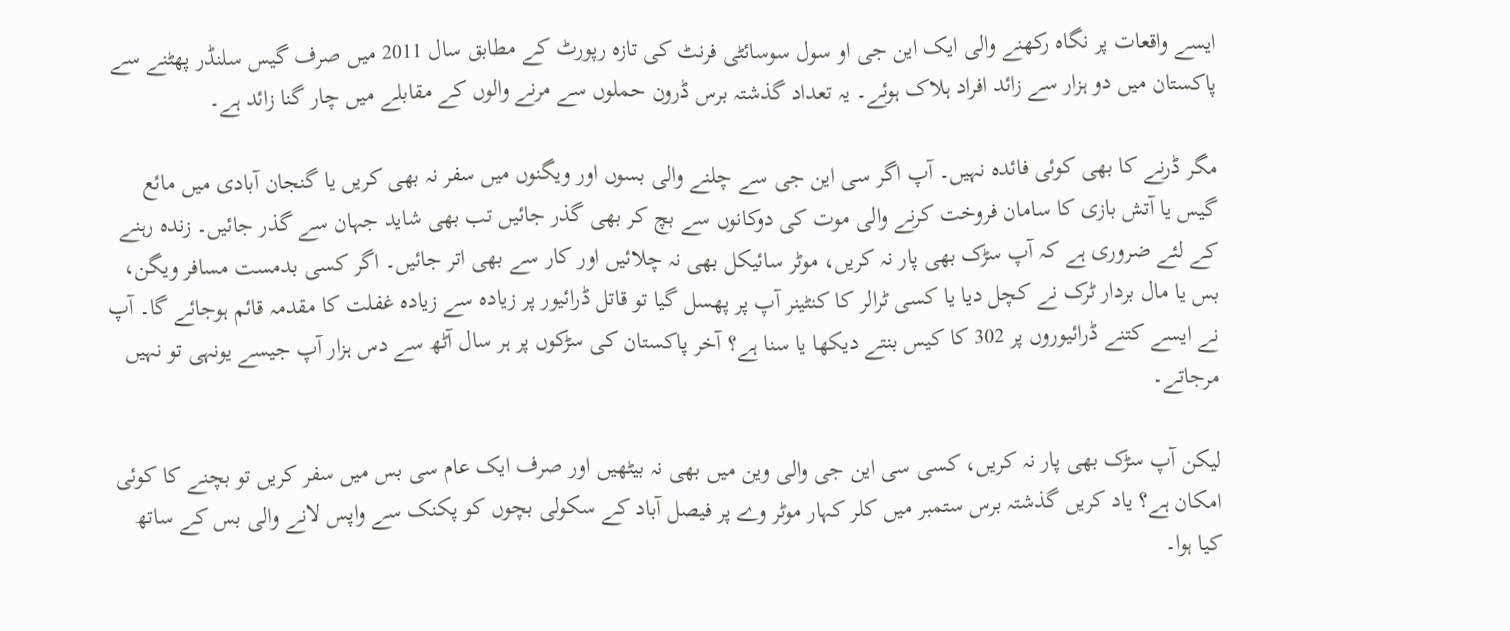ایسے واقعات پر نگاہ رکھنے والی ایک این جی او سول سوسائٹی فرنٹ کی تازہ رپورٹ کے مطابق سال 2011 میں صرف گیس سلنڈر پھٹنے سے پاکستان میں دو ہزار سے زائد افراد ہلاک ہوئے۔ یہ تعداد گذشتہ برس ڈرون حملوں سے مرنے والوں کے مقابلے میں چار گنا زائد ہے۔

مگر ڈرنے کا بھی کوئی فائدہ نہیں۔ آپ اگر سی این جی سے چلنے والی بسوں اور ویگنوں میں سفر نہ بھی کریں یا گنجان آبادی میں مائع گیس یا آتش بازی کا سامان فروخت کرنے والی موت کی دوکانوں سے بچ کر بھی گذر جائیں تب بھی شاید جہان سے گذر جائیں۔ زندہ رہنے کے لئے ضروری ہے کہ آپ سڑک بھی پار نہ کریں، موٹر سائیکل بھی نہ چلائیں اور کار سے بھی اتر جائیں۔ اگر کسی بدمست مسافر ویگن، بس یا مال بردار ٹرک نے کچل دیا یا کسی ٹرالر کا کنٹینر آپ پر پھسل گیا تو قاتل ڈرائیور پر زیادہ سے زیادہ غفلت کا مقدمہ قائم ہوجائے گا۔ آپ نے ایسے کتنے ڈرائیوروں پر 302 کا کیس بنتے دیکھا یا سنا ہے؟ آخر پاکستان کی سڑکوں پر ہر سال آٹھ سے دس ہزار آپ جیسے یونہی تو نہیں مرجاتے۔

لیکن آپ سڑک بھی پار نہ کریں، کسی سی این جی والی وین میں بھی نہ بیٹھیں اور صرف ایک عام سی بس میں سفر کریں تو بچنے کا کوئی امکان ہے؟ یاد کریں گذشتہ برس ستمبر میں کلر کہار موٹر وے پر فیصل آباد کے سکولی بچوں کو پکنک سے واپس لانے والی بس کے ساتھ کیا ہوا۔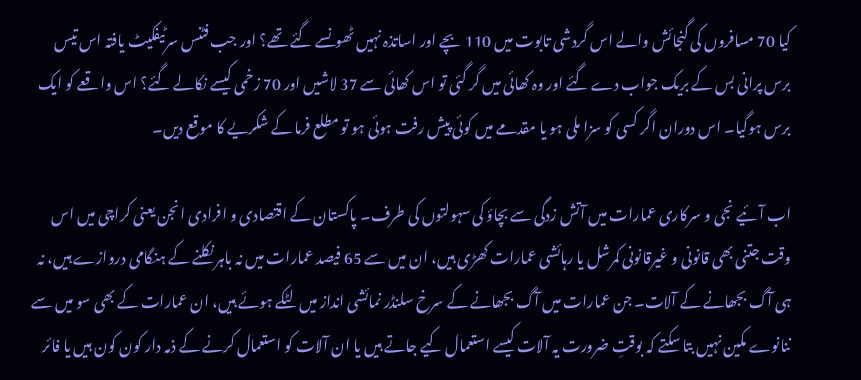کیا 70 مسافروں کی گنجائش والے اس گردشی تابوت میں 110 بچے اور اساتذہ نہیں ٹھونسے گئے تھے؟ اور جب فٹنس سرٹیفکیٹ یافتہ اس تیس برس پرانی بس کے بریک جواب دے گئے اور وہ کھائی میں گر گئی تو اس کھائی سے 37 لاشیں اور 70 زخمی کیسے نکالے گئے؟ اس واقعے کو ایک برس ہوگیا۔ اس دوران اگر کسی کو سزا ملی ہو یا مقدمے میں کوئی پیش رفت ہوئی ہو تو مطلع فرما کے شکریے کا موقع دیں۔

اب آئیے نجی و سرکاری عمارات میں آتش زدگی سے بچاؤ کی سہولتوں کی طرف۔ پاکستان کے اقتصادی و افرادی انجن یعنی کراچی میں اس وقت جتنی بھی قانونی و غیرقانونی کمرشل یا رہائشی عمارات کھڑی ہیں، ان میں سے 65 فیصد عمارات میں نہ باہر نکلنے کے ہنگامی دروازے ہیں، نہ ہی آگ بجھانے کے آلات۔ جن عمارات میں آگ بجھانے کے سرخ سلنڈر نمائشی انداز میں لٹکے ہوئے ہیں، ان عمارات کے بھی سو میں سے ننانوے مکین نہیں بتا سکتے کہ بوقتِ ضرورت یہ آلات کیسے استعمال کیے جاتے ہیں یا ان آلات کو استعمال کرنے کے ذمہ دار کون کون ہیں یا فائر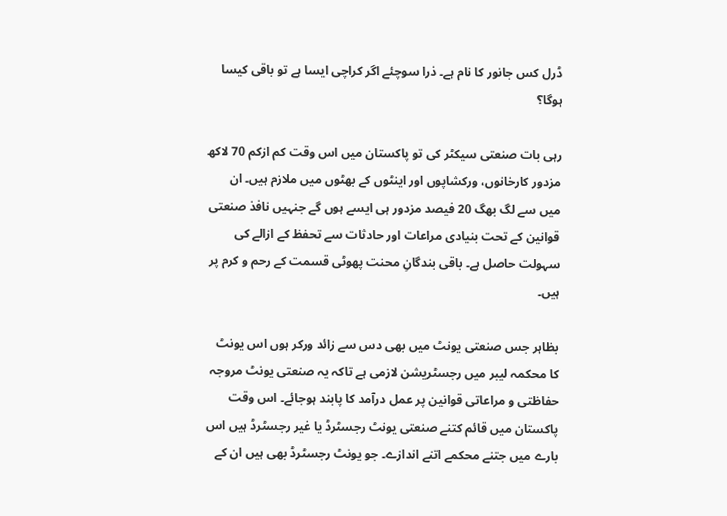ڈرل کس جانور کا نام ہے۔ ذرا سوچئے اگر کراچی ایسا ہے تو باقی کیسا ہوگا؟

رہی بات صنعتی سیکٹر کی تو پاکستان میں اس وقت کم ازکم 70 لاکھ مزدور کارخانوں، ورکشاپوں اور اینٹوں کے بھٹوں میں ملازم ہیں۔ ان میں سے لگ بھگ 20 فیصد مزدور ہی ایسے ہوں گے جنہیں نافذ صنعتی قوانین کے تحت بنیادی مراعات اور حادثات سے تحفظ کے ازالے کی سہولت حاصل ہے۔ باقی بندگانِ محنت پھوٹی قسمت کے رحم و کرم پر ہیں۔

بظاہر جس صنعتی یونٹ میں بھی دس سے زائد ورکر ہوں اس یونٹ کا محکمہ لیبر میں رجسٹریشن لازمی ہے تاکہ یہ صنعتی یونٹ مروجہ حفاظتی و مراعاتی قوانین پر عمل درآمد کا پابند ہوجائے۔ اس وقت پاکستان میں قائم کتنے صنعتی یونٹ رجسٹرڈ یا غیر رجسٹرڈ ہیں اس بارے میں جتنے محکمے اتنے اندازے۔ جو یونٹ رجسٹرڈ بھی ہیں ان کے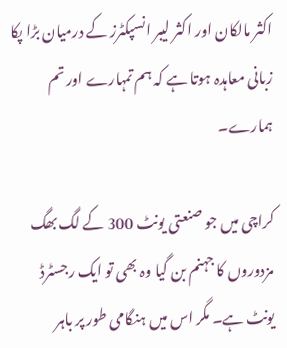اکثر مالکان اور اکثر لیبر انسپکٹرز کے درمیان بڑا پکا زبانی معاہدہ ہوتا ہے کہ ہم تمہارے اور تم ہمارے۔

کراچی میں جو صنعتی یونٹ 300 کے لگ بھگ مزدوروں کا جہنم بن گیا وہ بھی تو ایک رجسٹرڈ یونٹ ہے۔ مگر اس میں ہنگامی طور پر باہر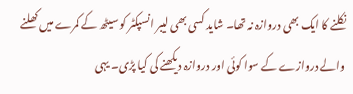نکلنے کا ایک بھی دروازہ نہ تھا۔ شاید کسی بھی لیبر انسپکٹر کو سیٹھ کے کمرے میں کھلنے والے دروازے کے سوا کوئی اور دروازہ دیکھنے کی کیا پڑی۔ یہی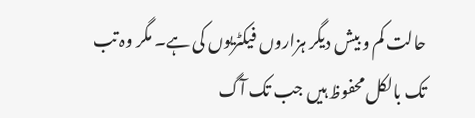حالت کم و بیش دیگر ہزاروں فیکٹریوں کی ہے۔ مگر وہ تب تک بالکل محفوظ ہیں جب تک آگ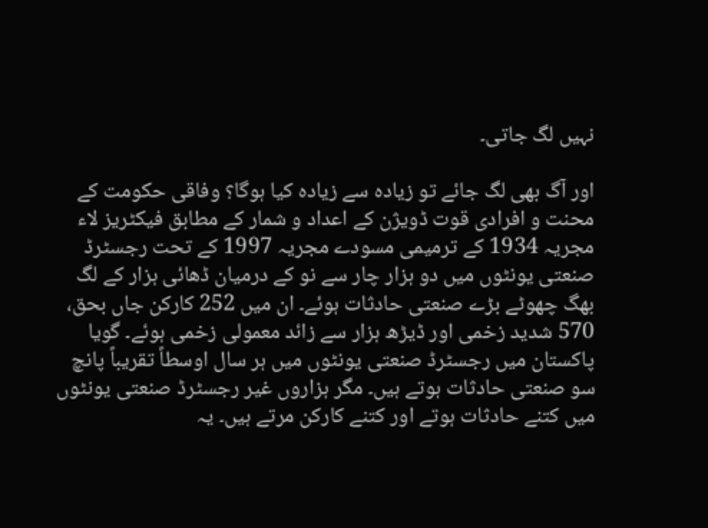نہیں لگ جاتی۔

اور آگ بھی لگ جائے تو زیادہ سے زیادہ کیا ہوگا؟ وفاقی حکومت کے محنت و افرادی قوت ڈویژن کے اعداد و شمار کے مطابق فیکٹریز لاء مجریہ 1934 کے ترمیمی مسودے مجریہ 1997 کے تحت رجسٹرڈ صنعتی یونٹوں میں دو ہزار چار سے نو کے درمیان ڈھائی ہزار کے لگ بھگ چھوٹے بڑے صنعتی حادثات ہوئے۔ ان میں 252 کارکن جاں بحق، 570 شدید زخمی اور ڈیڑھ ہزار سے زائد معمولی زخمی ہوئے۔ گویا پاکستان میں رجسٹرڈ صنعتی یونٹوں میں ہر سال اوسطاً تقریباً پانچ سو صنعتی حادثات ہوتے ہیں۔ مگر ہزاروں غیر رجسٹرڈ صنعتی یونٹوں میں کتنے حادثات ہوتے اور کتنے کارکن مرتے ہیں۔ یہ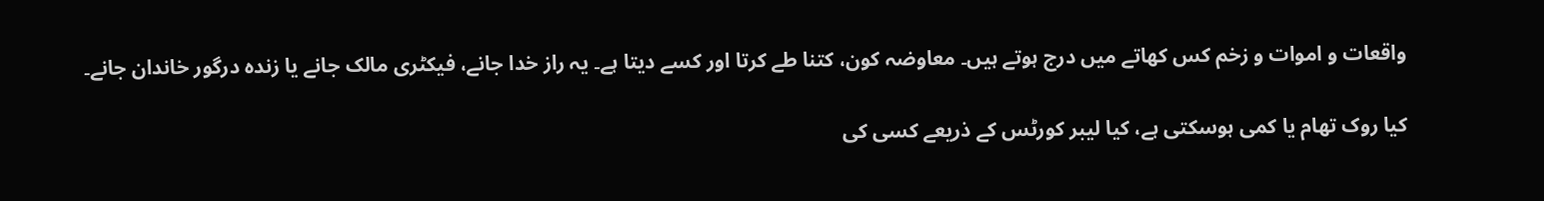واقعات و اموات و زخم کس کھاتے میں درج ہوتے ہیں۔ معاوضہ کون، کتنا طے کرتا اور کسے دیتا ہے۔ یہ راز خدا جانے، فیکٹری مالک جانے یا زندہ درگور خاندان جانے۔

کیا روک تھام یا کمی ہوسکتی ہے، کیا لیبر کورٹس کے ذریعے کسی کی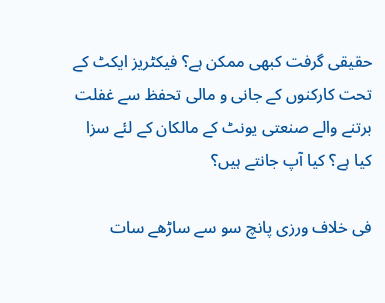حقیقی گرفت کبھی ممکن ہے؟ فیکٹریز ایکٹ کے تحت کارکنوں کے جانی و مالی تحفظ سے غفلت برتنے والے صنعتی یونٹ کے مالکان کے لئے سزا کیا ہے؟ کیا آپ جانتے ہیں؟

فی خلاف ورزی پانچ سو سے ساڑھے سات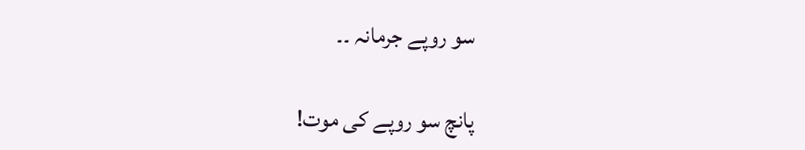سو روپے جرمانہ ۔۔

پانچ سو روپے کی موت!